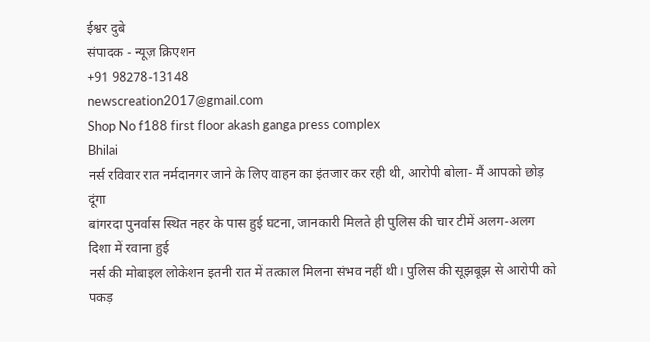ईश्वर दुबे
संपादक - न्यूज़ क्रिएशन
+91 98278-13148
newscreation2017@gmail.com
Shop No f188 first floor akash ganga press complex
Bhilai
नर्स रविवार रात नर्मदानगर जाने के लिए वाहन का इंतजार कर रही थी, आरोपी बोला- मैं आपको छोड़ दूंगा
बांगरदा पुनर्वास स्थित नहर के पास हुई घटना, जानकारी मिलते ही पुलिस की चार टीमें अलग-अलग दिशा में रवाना हुई
नर्स की मोबाइल लोकेशन इतनी रात में तत्काल मिलना संभव नहीं थी। पुलिस की सूझबूझ से आरोपी को पकड़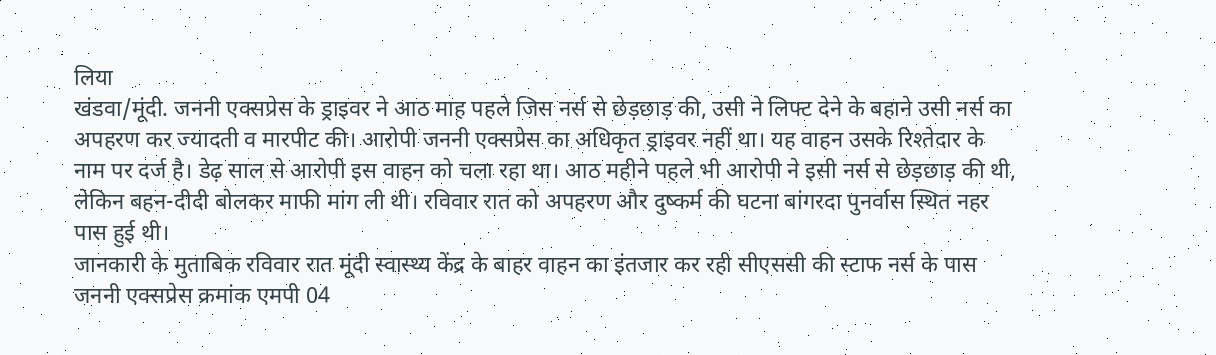लिया
खंडवा/मूंदी. जननी एक्सप्रेस के ड्राइवर ने आठ माह पहले जिस नर्स से छेड़छाड़ की, उसी ने लिफ्ट देने के बहाने उसी नर्स का अपहरण कर ज्यादती व मारपीट की। आरोपी जननी एक्सप्रेस का अधिकृत ड्राइवर नहीं था। यह वाहन उसके रिश्तेदार के नाम पर दर्ज है। डेढ़ साल से आरोपी इस वाहन को चला रहा था। आठ महीने पहले भी आरोपी ने इसी नर्स से छेड़छाड़ की थी, लेकिन बहन-दीदी बोलकर माफी मांग ली थी। रविवार रात को अपहरण और दुष्कर्म की घटना बांगरदा पुनर्वास स्थित नहर पास हुई थी।
जानकारी के मुताबिक रविवार रात मूंदी स्वास्थ्य केंद्र के बाहर वाहन का इंतजार कर रही सीएससी की स्टाफ नर्स के पास जननी एक्सप्रेस क्रमांक एमपी 04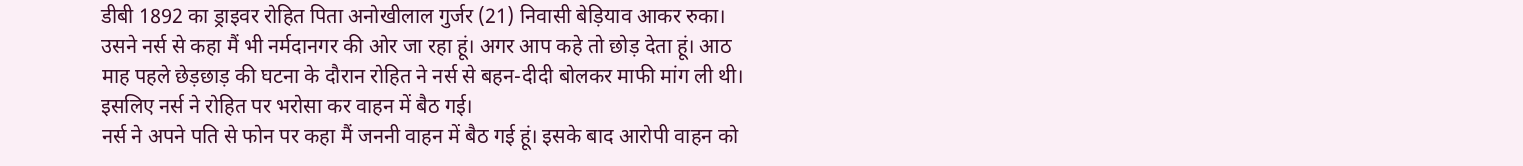डीबी 1892 का ड्राइवर रोहित पिता अनोखीलाल गुर्जर (21) निवासी बेड़ियाव आकर रुका। उसने नर्स से कहा मैं भी नर्मदानगर की ओर जा रहा हूं। अगर आप कहे तो छोड़ देता हूं। आठ माह पहले छेड़छाड़ की घटना के दौरान रोहित ने नर्स से बहन-दीदी बोलकर माफी मांग ली थी। इसलिए नर्स ने रोहित पर भरोसा कर वाहन में बैठ गई।
नर्स ने अपने पति से फोन पर कहा मैं जननी वाहन में बैठ गई हूं। इसके बाद आरोपी वाहन को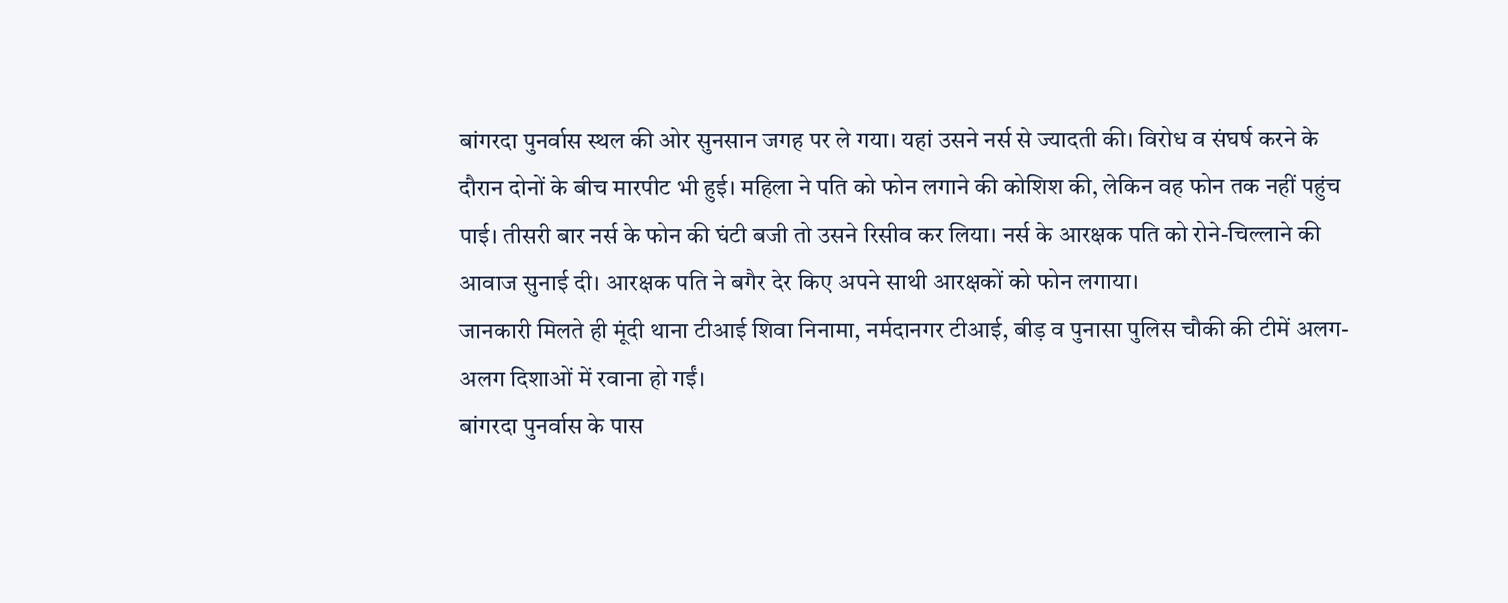बांगरदा पुनर्वास स्थल की ओर सुनसान जगह पर ले गया। यहां उसने नर्स से ज्यादती की। विरोध व संघर्ष करने के दौरान दोनों के बीच मारपीट भी हुई। महिला ने पति को फोन लगाने की कोशिश की, लेकिन वह फोन तक नहीं पहुंच पाई। तीसरी बार नर्स के फोन की घंटी बजी तो उसने रिसीव कर लिया। नर्स के आरक्षक पति को रोने-चिल्लाने की आवाज सुनाई दी। आरक्षक पति ने बगैर देर किए अपने साथी आरक्षकों को फोन लगाया।
जानकारी मिलते ही मूंदी थाना टीआई शिवा निनामा, नर्मदानगर टीआई, बीड़ व पुनासा पुलिस चौकी की टीमें अलग-अलग दिशाओं में रवाना हो गईं।
बांगरदा पुनर्वास के पास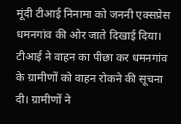मूंदी टीआई निनामा को जननी एक्सप्रेस धमनगांव की ओर जाते दिखाई दिया। टीआई ने वाहन का पीछा कर धमनगांव के ग्रामीणों को वाहन रोकने की सूचना दी। ग्रामीणों ने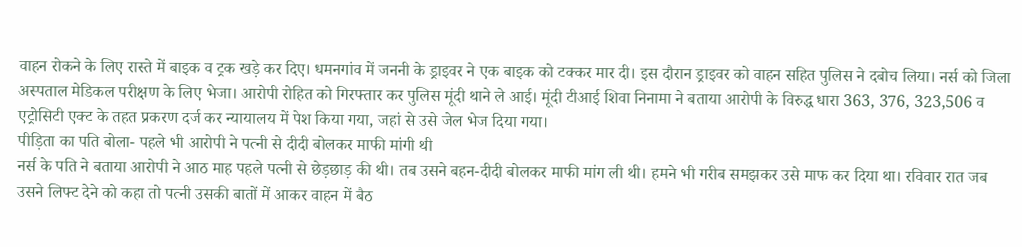वाहन रोकने के लिए रास्ते में बाइक व ट्रक खड़े कर दिए। धमनगांव में जननी के ड्राइवर ने एक बाइक को टक्कर मार दी। इस दौरान ड्राइवर को वाहन सहित पुलिस ने दबोच लिया। नर्स को जिला अस्पताल मेडिकल परीक्षण के लिए भेजा। आरोपी रोहित को गिरफ्तार कर पुलिस मूंदी थाने ले आई। मूंदी टीआई शिवा निनामा ने बताया आरोपी के विरुद्ध धारा 363, 376, 323,506 व एट्रोसिटी एक्ट के तहत प्रकरण दर्ज कर न्यायालय में पेश किया गया, जहां से उसे जेल भेज दिया गया।
पीड़िता का पति बोला- पहले भी आरोपी ने पत्नी से दीदी बोलकर माफी मांगी थी
नर्स के पति ने बताया आरोपी ने आठ माह पहले पत्नी से छेड़छाड़ की थी। तब उसने बहन-दीदी बोलकर माफी मांग ली थी। हमने भी गरीब समझकर उसे माफ कर दिया था। रविवार रात जब उसने लिफ्ट देने को कहा तो पत्नी उसकी बातों में आकर वाहन में बैठ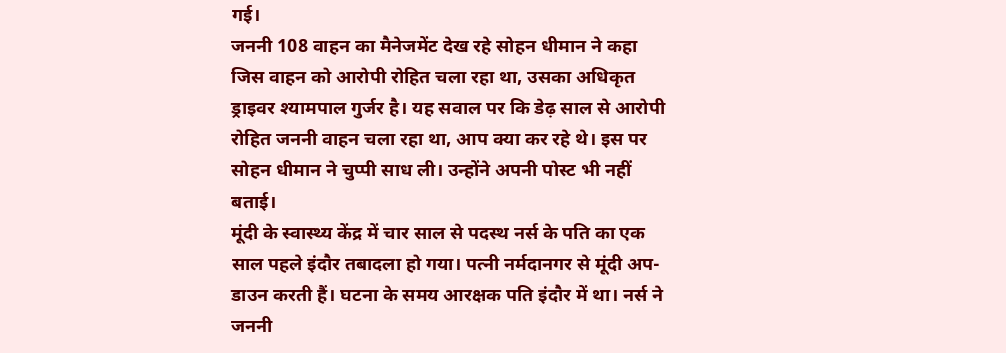गई।
जननी 108 वाहन का मैनेजमेंट देख रहे सोहन धीमान ने कहा जिस वाहन को आरोपी रोहित चला रहा था, उसका अधिकृत ड्राइवर श्यामपाल गुर्जर है। यह सवाल पर कि डेढ़ साल से आरोपी रोहित जननी वाहन चला रहा था, आप क्या कर रहे थे। इस पर सोहन धीमान ने चुप्पी साध ली। उन्होंने अपनी पोस्ट भी नहीं बताई।
मूंदी के स्वास्थ्य केंद्र में चार साल से पदस्थ नर्स के पति का एक साल पहले इंदौर तबादला हो गया। पत्नी नर्मदानगर से मूंदी अप-डाउन करती हैं। घटना के समय आरक्षक पति इंदौर में था। नर्स ने जननी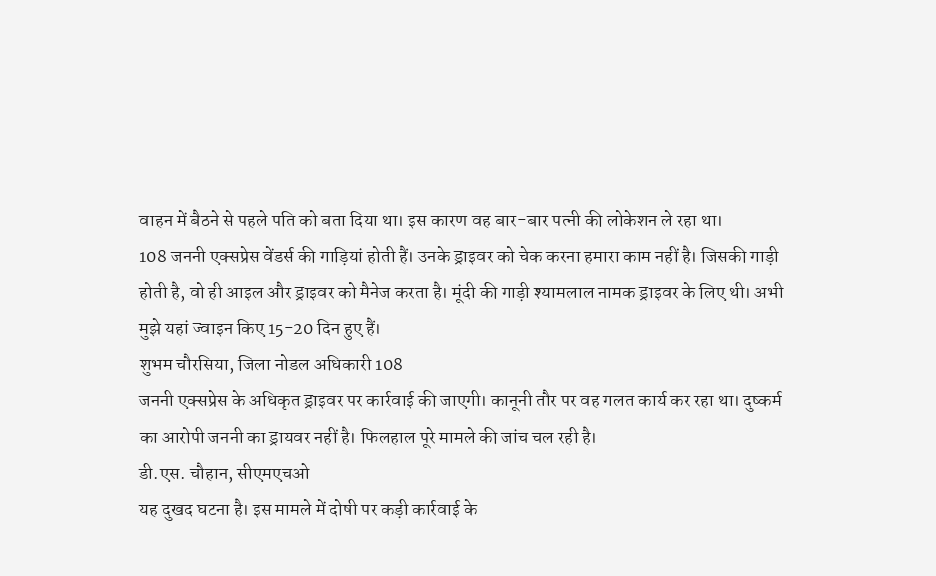वाहन में बैठने से पहले पति को बता दिया था। इस कारण वह बार-बार पत्नी की लोकेशन ले रहा था।
108 जननी एक्सप्रेस वेंडर्स की गाड़ियां होती हैं। उनके ड्राइवर को चेक करना हमारा काम नहीं है। जिसकी गाड़ी होती है, वो ही आइल और ड्राइवर को मैनेज करता है। मूंदी की गाड़ी श्यामलाल नामक ड्राइवर के लिए थी। अभी मुझे यहां ज्वाइन किए 15-20 दिन हुए हैं।
शुभम चौरसिया, जिला नोडल अधिकारी 108
जननी एक्सप्रेस के अधिकृत ड्राइवर पर कार्रवाई की जाएगी। कानूनी तौर पर वह गलत कार्य कर रहा था। दुष्कर्म का आरोपी जननी का ड्रायवर नहीं है। फिलहाल पूरे मामले की जांच चल रही है।
डी.एस. चौहान, सीएमएचओ
यह दुखद घटना है। इस मामले में दोषी पर कड़ी कार्रवाई के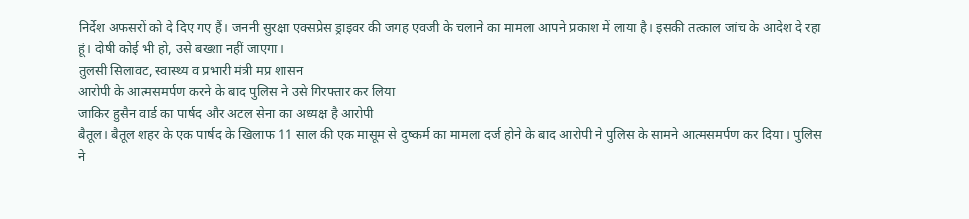निर्देश अफसरों को दे दिए गए हैं। जननी सुरक्षा एक्सप्रेस ड्राइवर की जगह एवजी के चलाने का मामला आपने प्रकाश में लाया है। इसकी तत्काल जांच के आदेश दे रहा हूं। दोषी कोई भी हो, उसे बख्शा नहीं जाएगा।
तुलसी सिलावट, स्वास्थ्य व प्रभारी मंत्री मप्र शासन
आरोपी के आत्मसमर्पण करने के बाद पुलिस ने उसे गिरफ्तार कर लिया
जाकिर हुसैन वार्ड का पार्षद और अटल सेना का अध्यक्ष है आरोपी
बैतूल। बैतूल शहर के एक पार्षद के खिलाफ 11 साल की एक मासूम से दुष्कर्म का मामला दर्ज होने के बाद आरोपी ने पुलिस के सामने आत्मसमर्पण कर दिया। पुलिस ने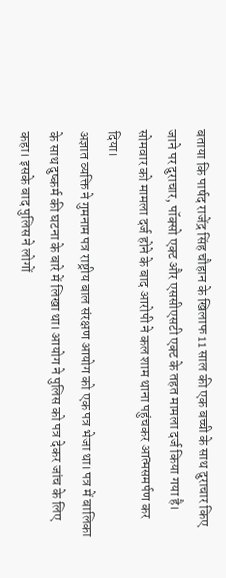बताया कि पार्षद राजेंद्र सिंह चौहान के खिलाफ 11 साल की एक बच्ची के साथ दुराचार किए जाने पर दुराचार, पॉक्सो एक्ट और एससीएसटी एक्ट के तहत मामला दर्ज किया गया है। सोमवार को मामला दर्ज होने के बाद आरोपी ने कल शाम थाना पहुंचकर आत्मसमर्पण कर दिया।
अज्ञात व्यक्ति ने गुमनाम पत्र राष्ट्रीय बाल संरक्षण आयोग को एक पत्र भेजा था। पत्र में बालिका के साथ दुष्कर्म की घटना के बारे में लिखा था। आयोग ने पुलिस को पत्र देकर जांच के लिए कहा। इसके बाद पुलिस ने लोगों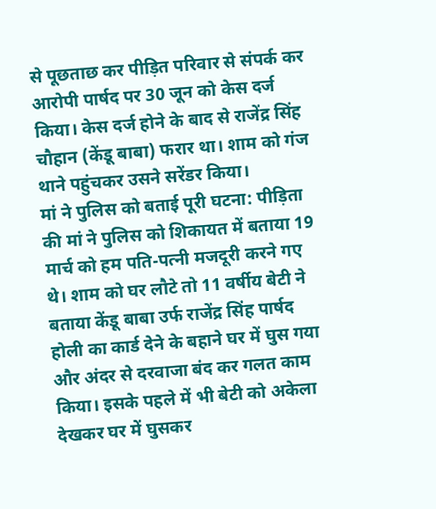से पूछताछ कर पीड़ित परिवार से संपर्क कर आरोपी पार्षद पर 30 जून को केस दर्ज किया। केस दर्ज होने के बाद से राजेंद्र सिंह चौहान (केंडू बाबा) फरार था। शाम को गंज थाने पहुंचकर उसने सरेंडर किया।
मां ने पुलिस को बताई पूरी घटना: पीड़िता की मां ने पुलिस को शिकायत में बताया 19 मार्च को हम पति-पत्नी मजदूरी करने गए थे। शाम को घर लौटे तो 11 वर्षीय बेटी ने बताया केंडू बाबा उर्फ राजेंद्र सिंह पार्षद होली का कार्ड देने के बहाने घर में घुस गया और अंदर से दरवाजा बंद कर गलत काम किया। इसके पहले में भी बेटी को अकेला देखकर घर में घुसकर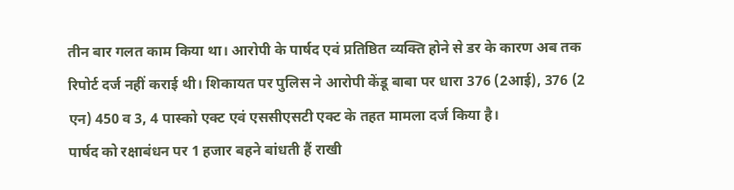तीन बार गलत काम किया था। आरोपी के पार्षद एवं प्रतिष्ठित व्यक्ति होने से डर के कारण अब तक रिपोर्ट दर्ज नहीं कराई थी। शिकायत पर पुलिस ने आरोपी केंडू बाबा पर धारा 376 (2आई), 376 (2 एन) 450 व 3, 4 पास्को एक्ट एवं एससीएसटी एक्ट के तहत मामला दर्ज किया है।
पार्षद को रक्षाबंधन पर 1 हजार बहने बांधती हैं राखी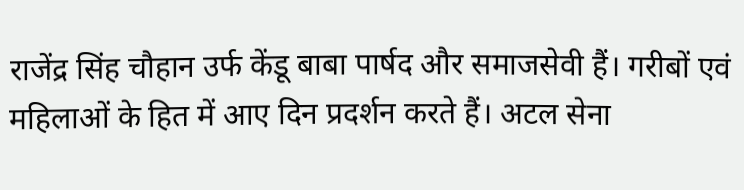राजेंद्र सिंह चौहान उर्फ केंडू बाबा पार्षद और समाजसेवी हैं। गरीबों एवं महिलाओं के हित में आए दिन प्रदर्शन करते हैं। अटल सेना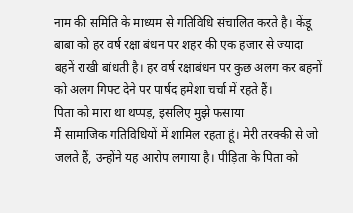नाम की समिति के माध्यम से गतिविधि संचालित करते है। केंडू बाबा को हर वर्ष रक्षा बंधन पर शहर की एक हजार से ज्यादा बहनें राखी बांधती है। हर वर्ष रक्षाबंधन पर कुछ अलग कर बहनों को अलग गिफ्ट देने पर पार्षद हमेशा चर्चा में रहते हैं।
पिता को मारा था थप्पड़, इसलिए मुझे फसाया
मैं सामाजिक गतिविधियों में शामिल रहता हूं। मेरी तरक्की से जो जलते हैं, उन्होंने यह आरोप लगाया है। पीड़िता के पिता को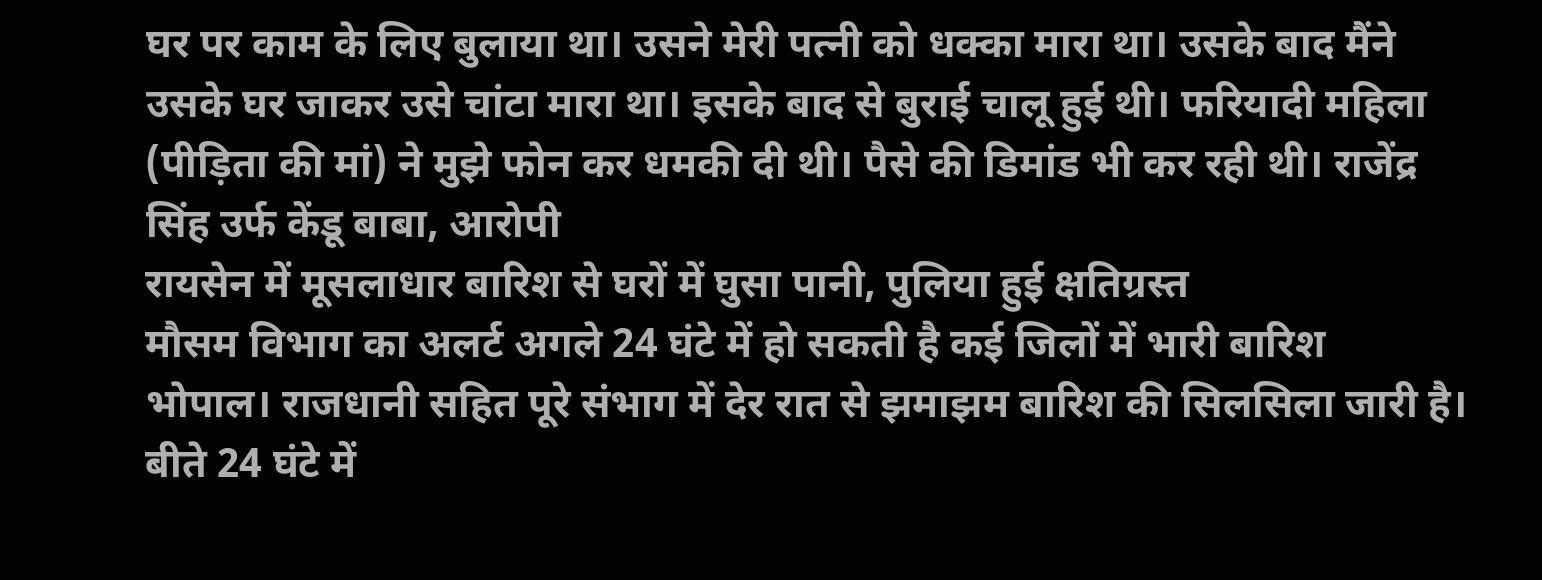घर पर काम के लिए बुलाया था। उसने मेरी पत्नी को धक्का मारा था। उसके बाद मैंने उसके घर जाकर उसे चांटा मारा था। इसके बाद से बुराई चालू हुई थी। फरियादी महिला (पीड़िता की मां) ने मुझे फोन कर धमकी दी थी। पैसे की डिमांड भी कर रही थी। राजेंद्र सिंह उर्फ केंडू बाबा, आरोपी
रायसेन में मूसलाधार बारिश से घरों में घुसा पानी, पुलिया हुई क्षतिग्रस्त
मौसम विभाग का अलर्ट अगले 24 घंटे में हो सकती है कई जिलों में भारी बारिश
भोपाल। राजधानी सहित पूरे संभाग में देर रात से झमाझम बारिश की सिलसिला जारी है। बीते 24 घंटे में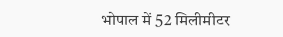भोपाल में 52 मिलीमीटर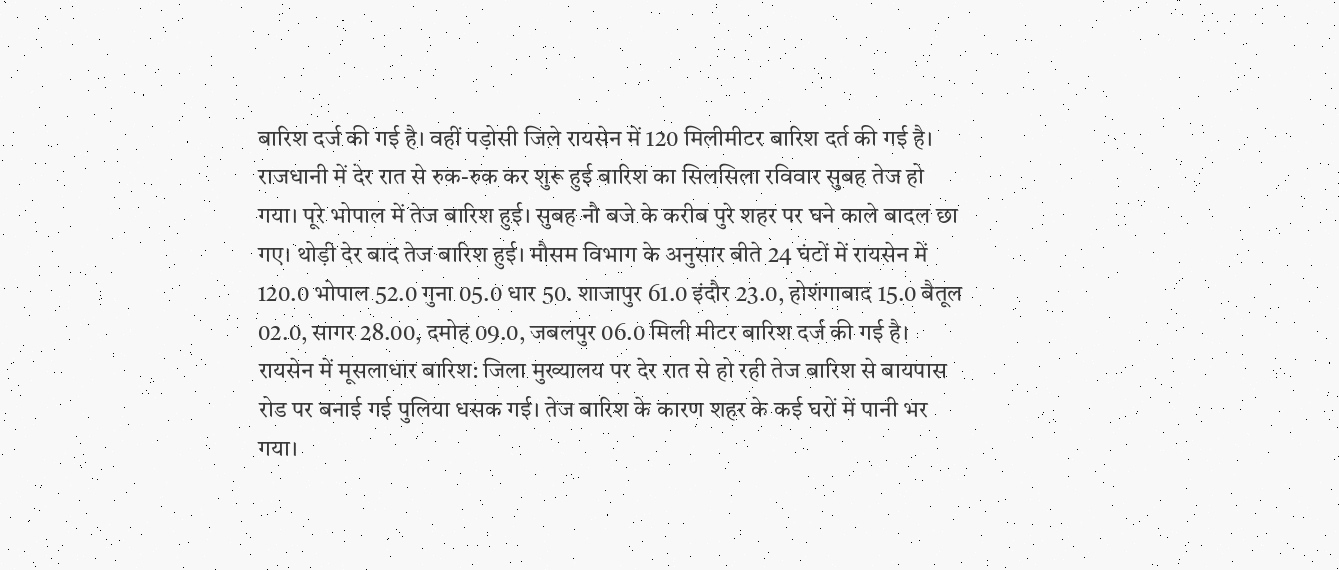बारिश दर्ज की गई है। वहीं पड़ोसी जिले रायसेन में 120 मिलीमीटर बारिश दर्त की गई है। राजधानी में देर रात से रुक-रुक कर शुरू हुई बारिश का सिलसिला रविवार सुबह तेज हो गया। पूरे भोपाल में तेज बारिश हुई। सुबह नौ बजे के करीब पुरे शहर पर घने काले बादल छा गए। थोड़ी देर बाद तेज बारिश हुई। मौसम विभाग के अनुसार बीते 24 घंटों में रायसेन में 120.0 भोपाल 52.0 गुना 05.0 धार 50. शाजापुर 61.0 इंदौर 23.0, होशंगाबाद 15.0 बैतूल 02.0, सागर 28.00, दमोह 09.0, जबलपुर 06.0 मिली मीटर बारिश दर्ज की गई है।
रायसेन में मूसलाधार बारिश: जिला मुख्यालय पर देर रात से हो रही तेज बारिश से बायपास रोड पर बनाई गई पुलिया धसक गई। तेज बारिश के कारण शहर के कई घरों में पानी भर गया।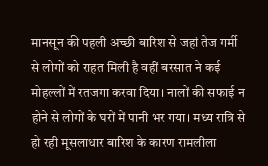मानसून की पहली अच्छी बारिश से जहां तेज गर्मी से लोगों को राहत मिली है वहीं बरसात ने कई मोहल्लों में रतजगा करवा दिया। नालों की सफाई न होने से लोगों के घरों में पानी भर गया। मध्य रात्रि से हो रही मूसलाधार बारिश के कारण रामलीला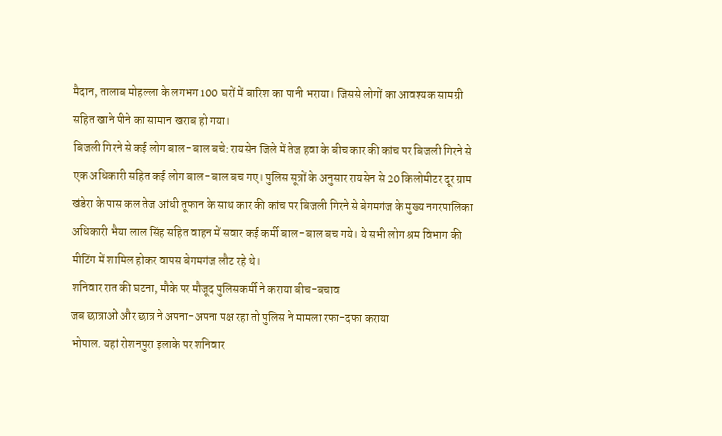मैदान, तालाब मोहल्ला के लगभग 100 घरों में बारिश का पानी भराया। जिससे लोगों का आवश्यक सामग्री सहित खाने पीने का सामान खराब हो गया।
बिजली गिरने से कई लोग बाल-बाल बचे: रायसेन जिले में तेज हवा के बीच कार की कांच पर बिजली गिरने से एक अधिकारी सहित कई लोग बाल-बाल बच गए। पुलिस सूत्रों के अनुसार रायसेन से 20 किलोमीटर दूर ग्राम खंडेरा के पास कल तेज आंधी तूफान के साथ कार की कांच पर बिजली गिरने से बेगमगंज के मुख्य नगरपालिका अधिकारी भैया लाल सिंह सहित वाहन में सवार कई कर्मी बाल-बाल बच गये। ये सभी लोग श्रम विभाग की मीटिंग में शामिल होकर वापस बेगमगंज लौट रहे थे।
शनिवार रात की घटना, मौके पर मौजूद पुलिसकर्मी ने कराया बीच-बचाव
जब छात्राओं और छात्र ने अपना-अपना पक्ष रहा तो पुलिस ने मामला रफा-दफा कराया
भोपाल. यहां रोशनपुरा इलाके पर शनिवार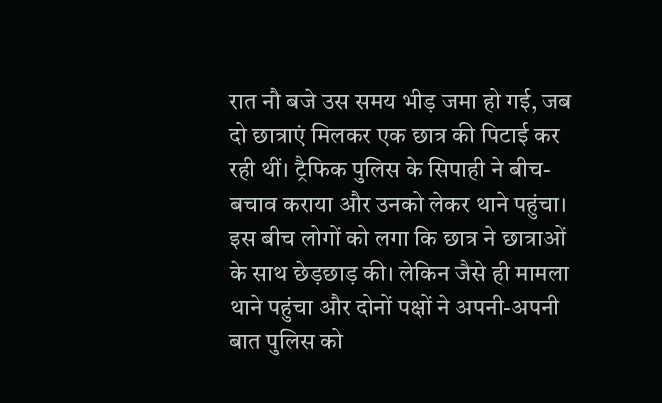रात नौ बजे उस समय भीड़ जमा हो गई, जब दो छात्राएं मिलकर एक छात्र की पिटाई कर रही थीं। ट्रैफिक पुलिस के सिपाही ने बीच-बचाव कराया और उनको लेकर थाने पहुंचा। इस बीच लोगों को लगा कि छात्र ने छात्राओं के साथ छेड़छाड़ की। लेकिन जैसे ही मामला थाने पहुंचा और दोनों पक्षों ने अपनी-अपनी बात पुलिस को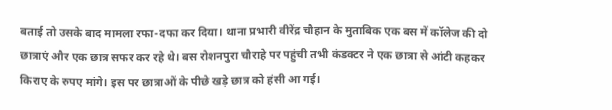बताई तो उसके बाद मामला रफा-दफा कर दिया। थाना प्रभारी वीरेंद्र चौहान के मुताबिक एक बस में कॉलेज की दो छात्राएं और एक छात्र सफर कर रहे थे। बस रोशनपुरा चौराहे पर पहुंची तभी कंडक्टर ने एक छात्रा से आंटी कहकर किराए के रुपए मांगे। इस पर छात्राओं के पीछे खड़े छात्र को हंसी आ गई।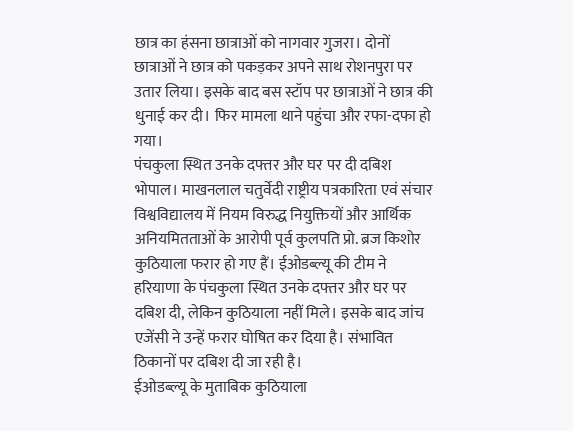छात्र का हंसना छात्राओं को नागवार गुजरा। दोनों छात्राओं ने छात्र को पकड़कर अपने साथ रोशनपुरा पर उतार लिया। इसके बाद बस स्टॉप पर छात्राओं ने छात्र की धुनाई कर दी। फिर मामला थाने पहुंचा और रफा-दफा हो गया।
पंचकुला स्थित उनके दफ्तर और घर पर दी दबिश
भोपाल। माखनलाल चतुर्वेदी राष्ट्रीय पत्रकारिता एवं संचार विश्वविद्यालय में नियम विरुद्ध नियुक्तियों और आर्थिक अनियमितताओं के आरोपी पूर्व कुलपति प्रो. ब्रज किशोर कुठियाला फरार हो गए हैं। ईओडब्ल्यू की टीम ने हरियाणा के पंचकुला स्थित उनके दफ्तर और घर पर दबिश दी, लेकिन कुठियाला नहीं मिले। इसके बाद जांच एजेंसी ने उन्हें फरार घोषित कर दिया है। संभावित ठिकानों पर दबिश दी जा रही है।
ईओडब्ल्यू के मुताबिक कुठियाला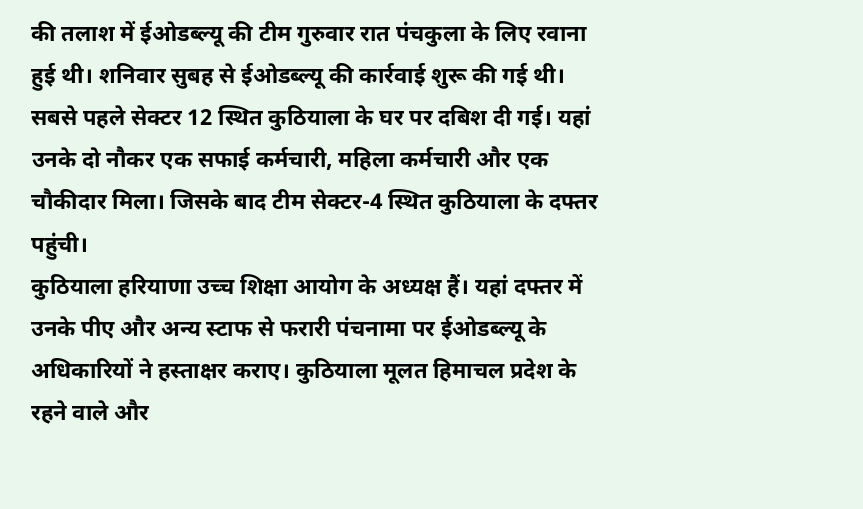की तलाश में ईओडब्ल्यू की टीम गुरुवार रात पंचकुला के लिए रवाना हुई थी। शनिवार सुबह से ईओडब्ल्यू की कार्रवाई शुरू की गई थी। सबसे पहले सेक्टर 12 स्थित कुठियाला के घर पर दबिश दी गई। यहां उनके दो नौकर एक सफाई कर्मचारी, महिला कर्मचारी और एक चौकीदार मिला। जिसके बाद टीम सेक्टर-4 स्थित कुठियाला के दफ्तर पहुंची।
कुठियाला हरियाणा उच्च शिक्षा आयोग के अध्यक्ष हैं। यहां दफ्तर में उनके पीए और अन्य स्टाफ से फरारी पंचनामा पर ईओडब्ल्यू के अधिकारियों ने हस्ताक्षर कराए। कुठियाला मूलत हिमाचल प्रदेश के रहने वाले और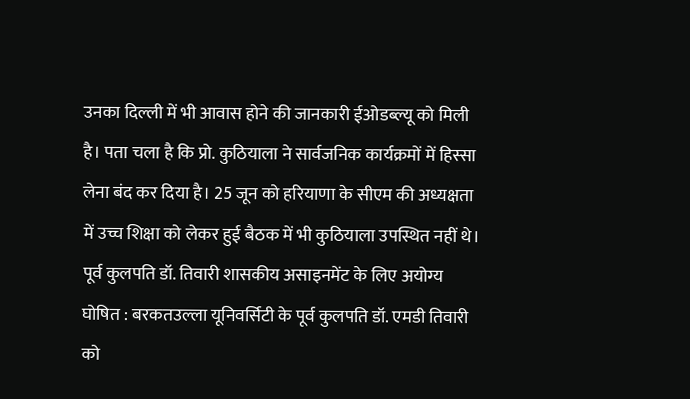उनका दिल्ली में भी आवास होने की जानकारी ईओडब्ल्यू को मिली है। पता चला है कि प्रो. कुठियाला ने सार्वजनिक कार्यक्रमों में हिस्सा लेना बंद कर दिया है। 25 जून को हरियाणा के सीएम की अध्यक्षता में उच्च शिक्षा को लेकर हुई बैठक में भी कुठियाला उपस्थित नहीं थे।
पूर्व कुलपति डॉ. तिवारी शासकीय असाइनमेंट के लिए अयोग्य घोषित : बरकतउल्ला यूनिवर्सिटी के पूर्व कुलपति डॉ. एमडी तिवारी को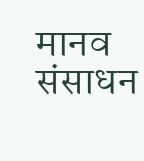मानव संसाधन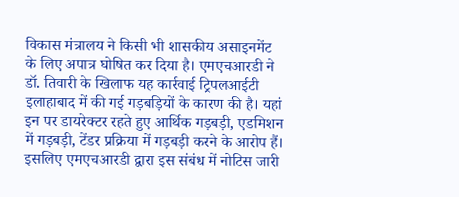विकास मंत्रालय ने किसी भी शासकीय असाइनमेंट के लिए अपात्र घोषित कर दिया है। एमएचआरडी ने डॉ. तिवारी के खिलाफ यह कार्रवाई ट्रिपलआईटी इलाहाबाद में की गई गड़बड़ियों के कारण की है। यहां इन पर डायरेक्टर रहते हुए आर्थिक गड़बड़ी, एडमिशन में गड़बड़ी, टेंडर प्रक्रिया में गड़बड़ी करने के आरोप हैं। इसलिए एमएचआरडी द्वारा इस संबंध में नोटिस जारी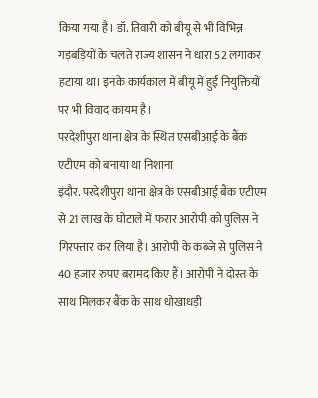किया गया है। डॉ. तिवारी को बीयू से भी विभिन्न गड़बड़ियों के चलते राज्य शासन ने धारा 52 लगाकर हटाया था। इनके कार्यकाल में बीयू में हुईं नियुक्तियों पर भी विवाद कायम है।
परदेशीपुरा थाना क्षेत्र के स्थित एसबीआई के बैंक एटीएम को बनाया था निशाना
इंदौर. परदेशीपुरा थाना क्षेत्र के एसबीआई बैंक एटीएम से 21 लाख के घोटाले में फरार आरोपी को पुलिस ने गिरफ्तार कर लिया है। आरोपी के कब्जे से पुलिस ने 40 हजार रुपए बरामद किए हैं। आरोपी ने दोस्त के साथ मिलकर बैंक के साथ धोखाधड़ी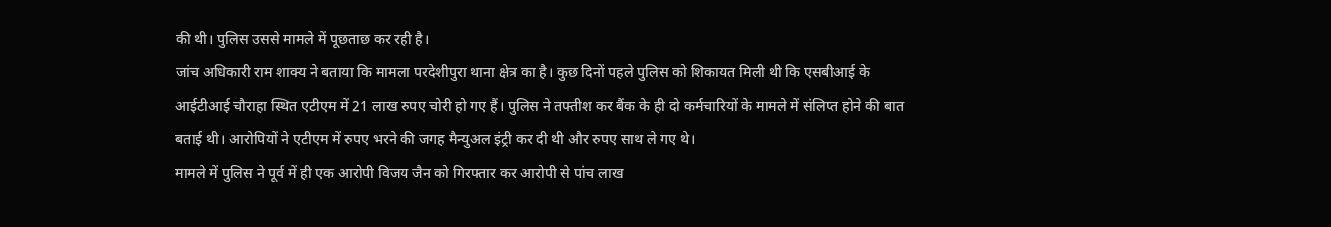की थी। पुलिस उससे मामले में पूछताछ कर रही है।
जांच अधिकारी राम शाक्य ने बताया कि मामला परदेशीपुरा थाना क्षेत्र का है। कुछ दिनों पहले पुलिस को शिकायत मिली थी कि एसबीआई के आईटीआई चौराहा स्थित एटीएम में 21 लाख रुपए चोरी हो गए हैं। पुलिस ने तफ्तीश कर बैंक के ही दो कर्मचारियों के मामले में संलिप्त होने की बात बताई थी। आरोपियों ने एटीएम में रुपए भरने की जगह मैन्युअल इंट्री कर दी थी और रुपए साथ ले गए थे।
मामले में पुलिस ने पूर्व में ही एक आरोपी विजय जैन को गिरफ्तार कर आरोपी से पांच लाख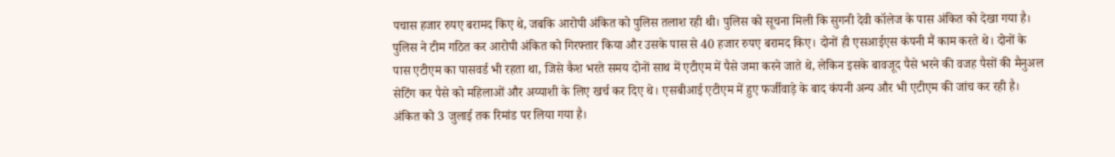पचास हजार रुपए बरामद किए थे, जबकि आरोपी अंकित को पुलिस तलाश रही थी। पुलिस को सूचना मिली कि सुगनी देवी कॉलेज के पास अंकित को देखा गया है। पुलिस ने टीम गठित कर आरोपी अंकित को गिरफ्तार किया और उसके पास से 40 हजार रुपए बरामद किए। दोनों ही एसआईएस कंपनी मैं काम करते थे। दोनों के पास एटीएम का पासवर्ड भी रहता था, जिसे कैश भरते समय दोनों साथ में एटीएम में पैसे जमा करने जाते थे, लेकिन इसके बावजूद पैसे भरने की वजह पैसों की मैनुअल सेटिंग कर पैसे को महिलाओं और अय्याशी के लिए खर्च कर दिए थे। एसबीआई एटीएम में हुए फर्जीवाड़े के बाद कंपनी अन्य और भी एटीएम की जांच कर रही है। अंकित को 3 जुलाई तक रिमांड पर लिया गया है।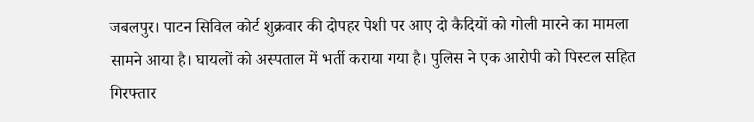जबलपुर। पाटन सिविल कोर्ट शुक्रवार की दोपहर पेशी पर आए दो कैदियों को गोली मारने का मामला सामने आया है। घायलों को अस्पताल में भर्ती कराया गया है। पुलिस ने एक आरोपी को पिस्टल सहित गिरफ्तार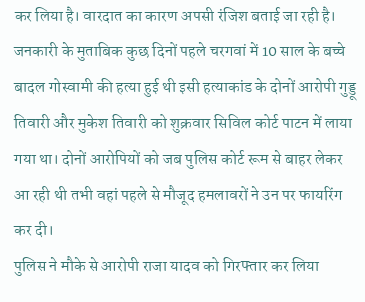कर लिया है। वारदात का कारण अपसी रंजिश बताई जा रही है।
जनकारी के मुताबिक कुछ दिनों पहले चरगवां में 10 साल के बच्चे बादल गोस्वामी की हत्या हुई थी इसी हत्याकांड के दोनों आरोपी गुड्डू तिवारी और मुकेश तिवारी को शुक्रवार सिविल कोर्ट पाटन में लाया गया था। दोनों आरोपियों को जब पुलिस कोर्ट रूम से बाहर लेकर आ रही थी तभी वहां पहले से मौजूद हमलावरों ने उन पर फायरिंग कर दी।
पुलिस ने मौके से आरोपी राजा यादव को गिरफ्तार कर लिया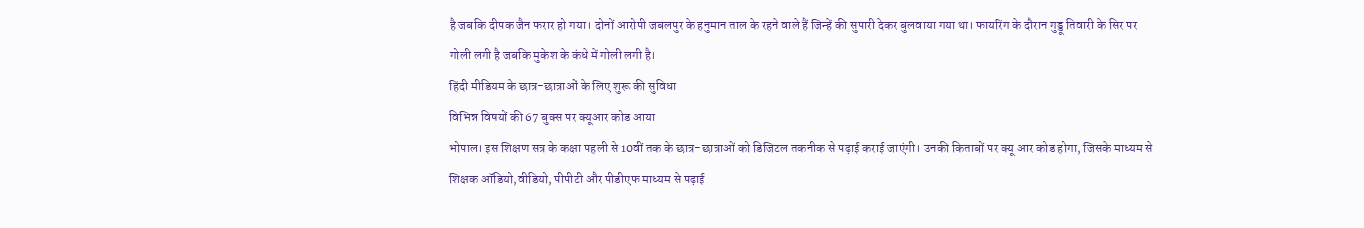है जबकि दीपक जैन फरार हो गया। दोनों आरोपी जबलपुर के हनुमान ताल के रहने वाले हैं जिन्हें की सुपारी देकर बुलवाया गया था। फायरिंग के दौरान गुड्डू तिवारी के सिर पर गोली लगी है जबकि मुकेश के कंधे में गोली लगी है।
हिंदी मीडियम के छात्र-छात्राओं के लिए शुरू की सुविधा
विभिन्न विषयों की 67 बुक्स पर क्यूआर कोड आया
भोपाल। इस शिक्षण सत्र के कक्षा पहली से 10वीं तक के छात्र-छात्राओं को डिजिटल तकनीक से पढ़ाई कराई जाएंगी। उनकी किताबों पर क्यू आर कोड होगा, जिसके माध्यम से शिक्षक ऑडियो,वीडियो, पीपीटी और पीडीएफ माध्यम से पढ़ाई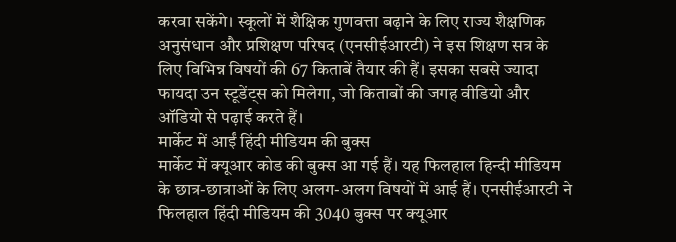करवा सकेंगे। स्कूलों में शैक्षिक गुणवत्ता बढ़ाने के लिए राज्य शैक्षणिक अनुसंधान और प्रशिक्षण परिषद (एनसीईआरटी) ने इस शिक्षण सत्र के लिए विभिन्न विषयों की 67 किताबें तैयार की हैं। इसका सबसे ज्यादा फायदा उन स्टूडेंट्स को मिलेगा, जो किताबों की जगह वीडियो और ऑडियो से पढ़ाई करते हैं।
मार्केट में आईं हिंदी मीडियम की बुक्स
मार्केट में क्यूआर कोड की बुक्स आ गई हैं। यह फिलहाल हिन्दी मीडियम के छात्र-छात्राओं के लिए अलग-अलग विषयों में आई हैं। एनसीईआरटी ने फिलहाल हिंदी मीडियम की 3040 बुक्स पर क्यूआर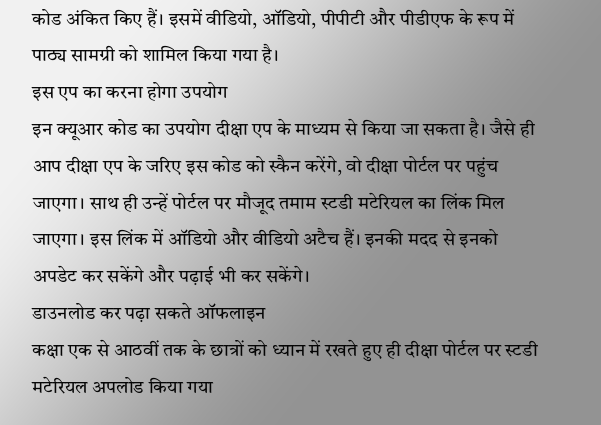कोड अंकित किए हैं। इसमें वीडियो, ऑडियो, पीपीटी और पीडीएफ के रूप में पाठ्य सामग्री को शामिल किया गया है।
इस एप का करना होगा उपयोग
इन क्यूआर कोड का उपयोग दीक्षा एप के माध्यम से किया जा सकता है। जैसे ही आप दीक्षा एप के जरिए इस कोड को स्कैन करेंगे, वो दीक्षा पोर्टल पर पहुंच जाएगा। साथ ही उन्हें पोर्टल पर मौजूद तमाम स्टडी मटेरियल का लिंक मिल जाएगा। इस लिंक में ऑडियो और वीडियो अटैच हैं। इनकी मदद से इनको अपडेट कर सकेंगे और पढ़ाई भी कर सकेंगे।
डाउनलोड कर पढ़ा सकते ऑफलाइन
कक्षा एक से आठवीं तक के छात्रों को ध्यान में रखते हुए ही दीक्षा पोर्टल पर स्टडी मटेरियल अपलोड किया गया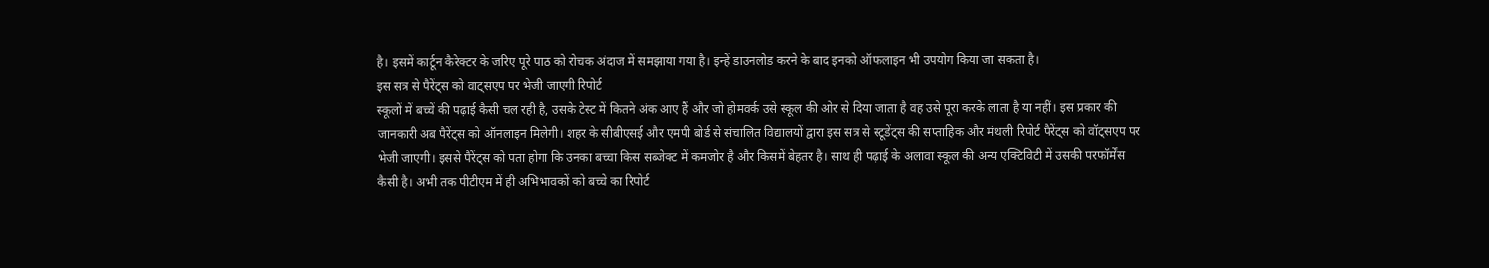है। इसमें कार्टून कैरेक्टर के जरिए पूरे पाठ को रोचक अंदाज में समझाया गया है। इन्हें डाउनलोड करने के बाद इनको ऑफलाइन भी उपयोग किया जा सकता है।
इस सत्र से पैरेंट्स को वाट्सएप पर भेजी जाएगी रिपोर्ट
स्कूलों में बच्चें की पढ़ाई कैसी चल रही है, उसके टेस्ट में कितने अंक आए हैं और जो होमवर्क उसे स्कूल की ओर से दिया जाता है वह उसे पूरा करके लाता है या नहीं। इस प्रकार की जानकारी अब पैरेंट्स को ऑनलाइन मिलेगी। शहर के सीबीएसई और एमपी बोर्ड से संचालित विद्यालयों द्वारा इस सत्र से स्टूडेंट्स की सप्ताहिक और मंथली रिपोर्ट पैरेंट्स को वॉट्सएप पर भेजी जाएगी। इससे पैरेंट्स को पता होगा कि उनका बच्चा किस सब्जेक्ट में कमजोर है और किसमें बेहतर है। साथ ही पढ़ाई के अलावा स्कूल की अन्य एक्टिविटी में उसकी परफॉर्मेंस कैसी है। अभी तक पीटीएम में ही अभिभावकों को बच्चे का रिपोर्ट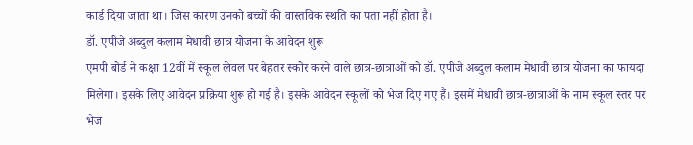कार्ड दिया जाता था। जिस कारण उनको बच्चों की वास्तविक स्थति का पता नहीं होता है।
डॉ. एपीजे अब्दुल कलाम मेधावी छात्र योजना के आवेदन शुरू
एमपी बोर्ड ने कक्षा 12वीं में स्कूल लेवल पर बेहतर स्कोर करने वाले छात्र-छात्राओं को डॉ. एपीजे अब्दुल कलाम मेधावी छात्र योजना का फायदा मिलेगा। इसके लिए आवेदन प्रक्रिया शुरू हो गई है। इसके आवेदन स्कूलों को भेज दिए गए हैं। इसमें मेधावी छात्र-छात्राओं के नाम स्कूल स्तर पर भेज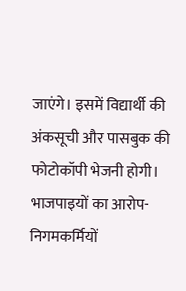जाएंगे। इसमें विद्यार्थी की अंकसूची और पासबुक की फोटोकॉपी भेजनी होगी।
भाजपाइयों का आरोप- निगमकर्मियों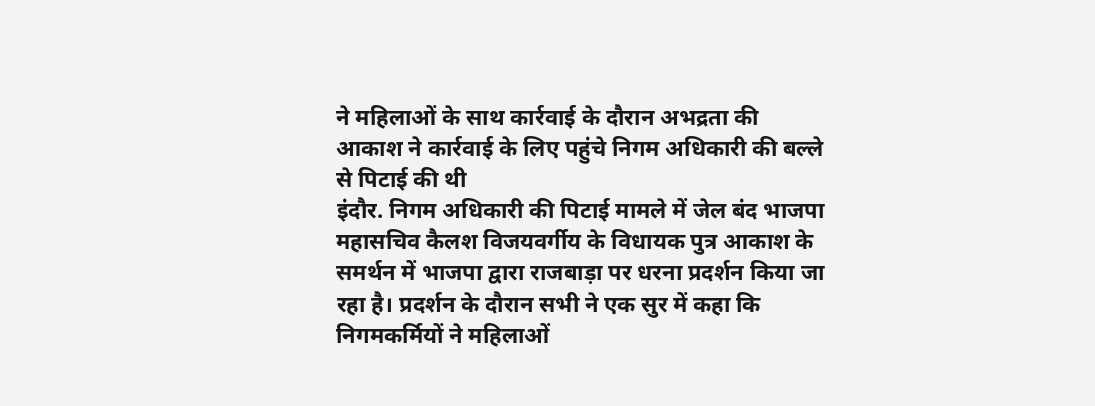ने महिलाओं के साथ कार्रवाई के दौरान अभद्रता की
आकाश ने कार्रवाई के लिए पहुंचे निगम अधिकारी की बल्ले से पिटाई की थी
इंदौर. निगम अधिकारी की पिटाई मामले में जेल बंद भाजपा महासचिव कैलश विजयवर्गीय के विधायक पुत्र आकाश के समर्थन में भाजपा द्वारा राजबाड़ा पर धरना प्रदर्शन किया जा रहा है। प्रदर्शन के दौरान सभी ने एक सुर में कहा कि निगमकर्मियों ने महिलाओं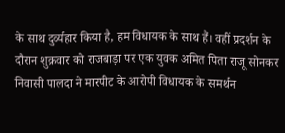के साथ दुर्व्यहार किया है, हम विधायक के साथ हैं। वहीं प्रदर्शन के दौरान शुक्रवार को राजबाड़ा पर एक युवक अमित पिता राजू सोनकर निवासी पालदा ने मारपीट के आरोपी विधायक के समर्थन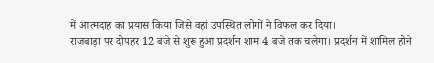में आत्मदाह का प्रयास किया जिसे वहां उपस्थित लोगों ने विफल कर दिया।
राजबाड़ा पर दोपहर 12 बजे से शुरू हुआ प्रदर्शन शाम 4 बजे तक चलेगा। प्रदर्शन में शामिल होने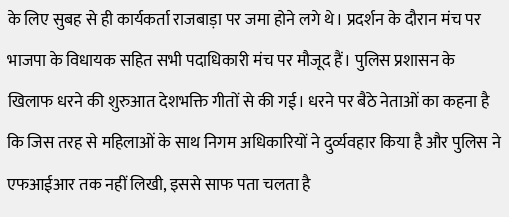के लिए सुबह से ही कार्यकर्ता राजबाड़ा पर जमा होने लगे थे। प्रदर्शन के दौरान मंच पर भाजपा के विधायक सहित सभी पदाधिकारी मंच पर मौजूद हैं। पुलिस प्रशासन के खिलाफ धरने की शुरुआत देशभक्ति गीतों से की गई। धरने पर बैठे नेताओं का कहना है कि जिस तरह से महिलाओं के साथ निगम अधिकारियों ने दुर्व्यवहार किया है और पुलिस ने एफआईआर तक नहीं लिखी, इससे साफ पता चलता है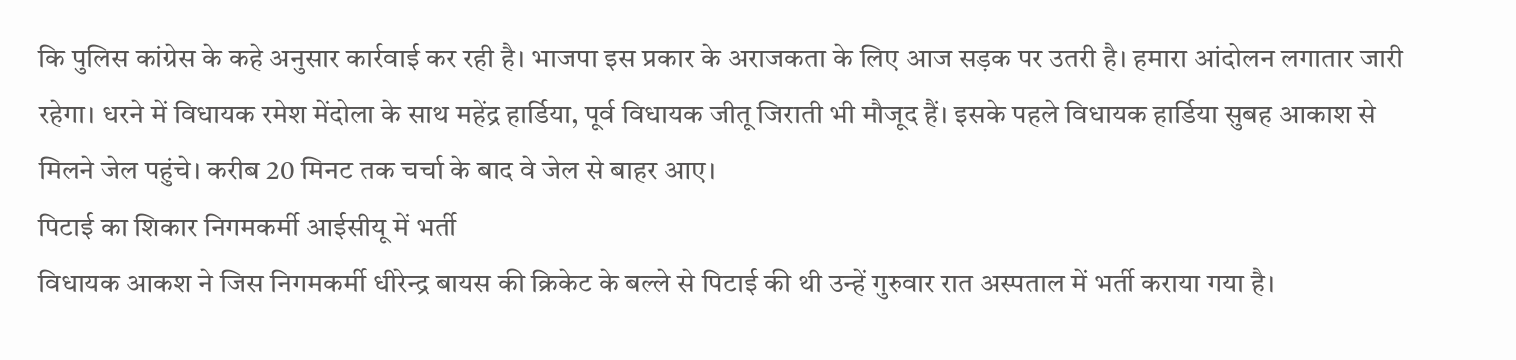कि पुलिस कांग्रेस के कहे अनुसार कार्रवाई कर रही है। भाजपा इस प्रकार के अराजकता के लिए आज सड़क पर उतरी है। हमारा आंदोलन लगातार जारी रहेगा। धरने में विधायक रमेश मेंदोला के साथ महेंद्र हार्डिया, पूर्व विधायक जीतू जिराती भी मौजूद हैं। इसके पहले विधायक हार्डिया सुबह आकाश से मिलने जेल पहुंचे। करीब 20 मिनट तक चर्चा के बाद वे जेल से बाहर आए।
पिटाई का शिकार निगमकर्मी आईसीयू में भर्ती
विधायक आकश ने जिस निगमकर्मी धीरेन्द्र बायस की क्रिकेट के बल्ले से पिटाई की थी उन्हें गुरुवार रात अस्पताल में भर्ती कराया गया है।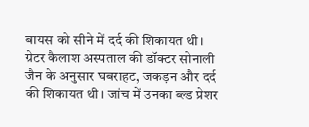बायस को सीने में दर्द की शिकायत थी। ग्रेटर कैलाश अस्पताल की डॉक्टर सोनाली जैन के अनुसार घबराहट, जकड़न और दर्द की शिकायत थी। जांच में उनका ब्ल्ड प्रेशर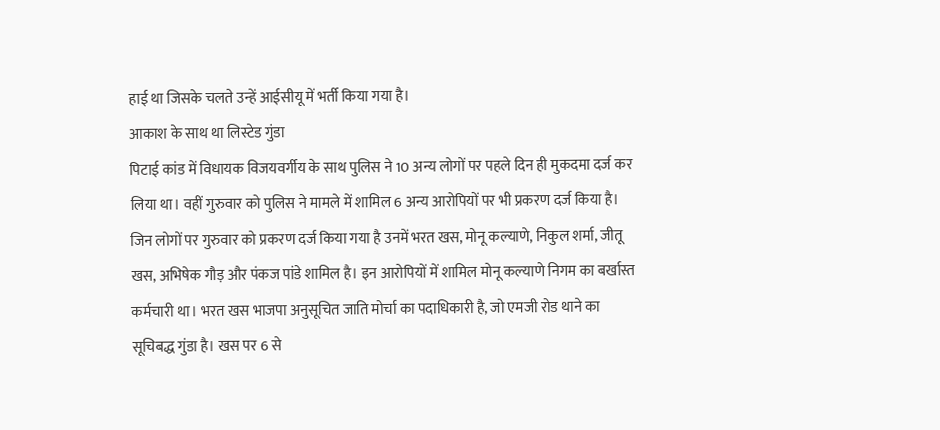हाई था जिसके चलते उन्हें आईसीयू में भर्ती किया गया है।
आकाश के साथ था लिस्टेड गुंडा
पिटाई कांड में विधायक विजयवर्गीय के साथ पुलिस ने 10 अन्य लोगों पर पहले दिन ही मुकदमा दर्ज कर लिया था। वहीं गुरुवार को पुलिस ने मामले में शामिल 6 अन्य आरोपियों पर भी प्रकरण दर्ज किया है। जिन लोगों पर गुरुवार को प्रकरण दर्ज किया गया है उनमें भरत खस, मोनू कल्याणे, निकुल शर्मा, जीतू खस, अभिषेक गौड़ और पंकज पांडे शामिल है। इन आरोपियों में शामिल मोनू कल्याणे निगम का बर्खास्त कर्मचारी था। भरत खस भाजपा अनुसूचित जाति मोर्चा का पदाधिकारी है, जो एमजी रोड थाने का सूचिबद्ध गुंडा है। खस पर 6 से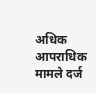अधिक आपराधिक मामले दर्ज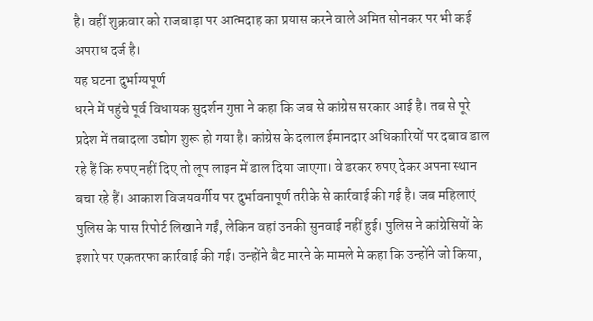है। वहीं शुक्रवार को राजबाड़ा पर आत्मदाह का प्रयास करने वाले अमित सोनकर पर भी कई अपराध दर्ज है।
यह घटना दुर्भाग्यपूर्ण
धरने में पहुंचे पूर्व विधायक सुदर्शन गुप्ता ने कहा कि जब से कांग्रेस सरकार आई है। तब से पूरे प्रदेश में तबादला उद्योग शुरू हो गया है। कांग्रेस के दलाल ईमानदार अधिकारियों पर दबाव डाल रहे हैं कि रुपए नहीं दिए तो लूप लाइन में डाल दिया जाएगा। वे डरकर रुपए देकर अपना स्थान बचा रहे हैं। आकाश विजयवर्गीय पर दुर्भावनापूर्ण तरीके से कार्रवाई की गई है। जब महिलाएं पुलिस के पास रिपोर्ट लिखाने गईं, लेकिन वहां उनकी सुनवाई नहीं हुई। पुलिस ने कांग्रेसियों के इशारे पर एकतरफा कार्रवाई की गई। उन्होंने बैट मारने के मामले मे कहा कि उन्होंने जो किया,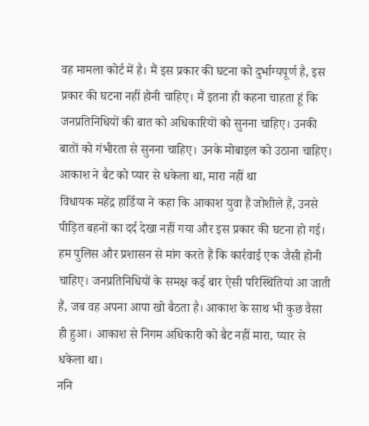वह मामला कोर्ट में है। मैं इस प्रकार की घटना को दुर्भाग्यपूर्ण है, इस प्रकार की घटना नहीं होनी चाहिए। मैं इतना ही कहना चाहता हूं कि जनप्रतिनिधियों की बात को अधिकारियों को सुनना चाहिए। उनकी बातों को गंभीरता से सुनना चाहिए। उनके मोबाइल को उठाना चाहिए।
आकाश ने बैट को प्यार से धकेला था, मारा नहीं था
विधायक महेंद्र हार्डिया ने कहा कि आकाश युवा हैं जोशीले हैं, उनसे पीड़ित बहनों का दर्द देखा नहीं गया और इस प्रकार की घटना हो गई। हम पुलिस और प्रशासन से मांग करते हैं कि कार्रवाई एक जैसी होनी चाहिए। जनप्रतिनिधियों के समक्ष कई बार ऐसी परिस्थितियां आ जाती हैं, जब वह अपना आपा खो बैठता है। आकाश के साथ भी कुछ वैसा ही हुआ। आकाश से निगम अधिकारी को बैट नहीं मारा, प्यार से धकेला था।
ननि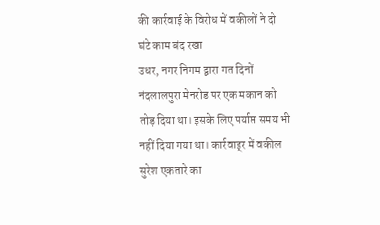की कार्रवाई के विरोध में वकीलों ने दो घंटे काम बंद रखा
उधर, नगर निगम द्वारा गत दिनों नंदलालपुरा मेनरोड पर एक मकान को तोड़ दिया था। इसके लिए पर्याप्त समय भी नहीं दिया गया था। कार्रवाइ्र में वकील सुरेश एकतारे का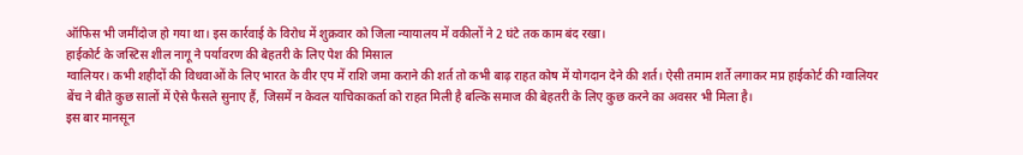ऑफिस भी जमींदोज हो गया था। इस कार्रवाई के विरोध में शुक्रवार को जिला न्यायालय में वकीलों ने 2 घंटे तक काम बंद रखा।
हाईकोर्ट के जस्टिस शील नागू ने पर्यावरण की बेहतरी के लिए पेश की मिसाल
ग्वालियर। कभी शहीदों की विधवाओं के लिए भारत के वीर एप में राशि जमा कराने की शर्त तो कभी बाढ़ राहत कोष में योगदान देने की शर्त। ऐसी तमाम शर्ते लगाकर मप्र हाईकोर्ट की ग्वालियर बेंच ने बीते कुछ सालों में ऐसे फैसले सुनाए हैं, जिसमें न केवल याचिकाकर्ता को राहत मिली है बल्कि समाज की बेहतरी के लिए कुछ करने का अवसर भी मिला है।
इस बार मानसून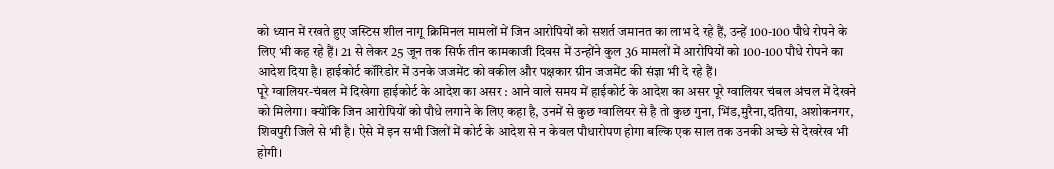को ध्यान में रखते हुए जस्टिस शील नागू क्रिमिनल मामलों में जिन आरोपियों को सशर्त जमानत का लाभ दे रहे हैं, उन्हें 100-100 पौधे रोपने के लिए भी कह रहे हैं। 21 से लेकर 25 जून तक सिर्फ तीन कामकाजी दिवस में उन्होंने कुल 36 मामलों में आरोपियों को 100-100 पौधे रोपने का आदेश दिया है। हाईकोर्ट कॉरिडोर में उनके जजमेंट को वकील और पक्षकार ग्रीन जजमेंट की संज्ञा भी दे रहे हैं।
पूरे ग्वालियर-चंबल में दिखेगा हाईकोर्ट के आदेश का असर : आने वाले समय में हाईकोर्ट के आदेश का असर पूरे ग्वालियर चंबल अंचल में देखने को मिलेगा। क्योंकि जिन आरोपियों को पौधे लगाने के लिए कहा है, उनमें से कुछ ग्वालियर से है तो कुछ गुना, भिंड,मुरैना,दतिया, अशोकनगर, शिवपुरी जिले से भी है। ऐसे में इन सभी जिलों में कोर्ट के आदेश से न केवल पौधारोपण होगा बल्कि एक साल तक उनकी अच्छे से देखरेख भी होगी।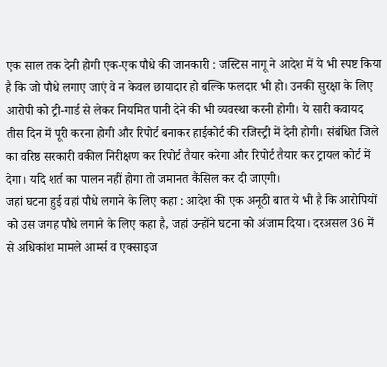एक साल तक देनी होगी एक-एक पौधे की जानकारी : जस्टिस नागू ने आदेश में ये भी स्पष्ट किया है कि जो पौधे लगाए जाएं वे न केवल छायादार हो बल्कि फलदार भी हो। उनकी सुरक्षा के लिए आरोपी को ट्री-गार्ड से लेकर नियमित पानी देने की भी व्यवस्था करनी होगी। ये सारी कवायद तीस दिन में पूरी करना होगी और रिपोर्ट बनाकर हाईकोर्ट की रजिस्ट्री में देनी होगी। संबंधित जिले का वरिष्ठ सरकारी वकील निरीक्षण कर रिपोर्ट तैयार करेगा और रिपोर्ट तैयार कर ट्रायल कोर्ट में देगा। यदि शर्त का पालन नहीं होगा तो जमानत कैंसिल कर दी जाएगी।
जहां घटना हुई वहां पौधे लगाने के लिए कहा : आदेश की एक अनूठी बात ये भी है कि आरोपियों को उस जगह पौधे लगाने के लिए कहा है, जहां उन्होंने घटना को अंजाम दिया। दरअसल 36 में से अधिकांश मामले आर्म्स व एक्साइज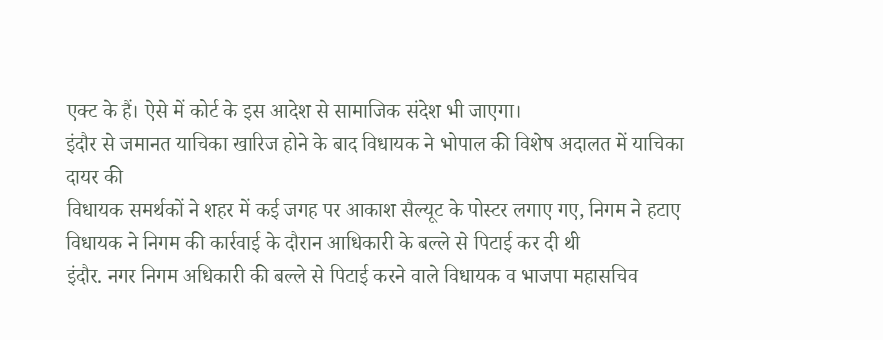एक्ट के हैं। ऐसे में कोर्ट के इस आदेश से सामाजिक संदेश भी जाएगा।
इंदौर से जमानत याचिका खारिज होने के बाद विधायक ने भोपाल की विशेष अदालत में याचिका दायर की
विधायक समर्थकों ने शहर में कई जगह पर आकाश सैल्यूट के पोस्टर लगाए गए, निगम ने हटाए
विधायक ने निगम की कार्रवाई के दौरान आधिकारी के बल्ले से पिटाई कर दी थी
इंदौर. नगर निगम अधिकारी की बल्ले से पिटाई करने वाले विधायक व भाजपा महासचिव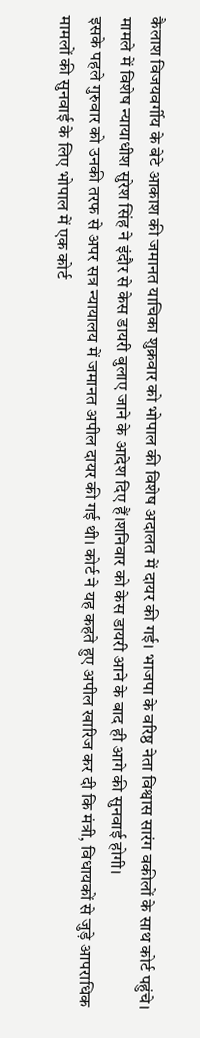कैलाश विजयवर्गीय के बेटे आकाश की जमानत याचिका शुक्रवार को भोपाल की विशेष अदालत में दायर की गई। भाजपा के वरिष्ठ नेता विश्वास सारंग वकीलों के साथ कोर्ट पहुंचे। मामले में विशेष न्यायाधीश सुरेश सिंह ने इंदौर से केस डायरी बुलाए जाने के आदेश दिए हैं।शनिवार को केस डायरी आने के बाद ही आगे की सुनवाई होगी।
इसके पहले गुरुवार को उनकी तरफ से अपर सत्र न्यायालय में जमानत अपील दायर की गई थी। कोर्ट ने यह कहते हुए अपील खारिज कर दी कि मंत्री, विधायकों से जुड़े आपराधिक मामलों की सुनवाई के लिए भोपाल में एक कोर्ट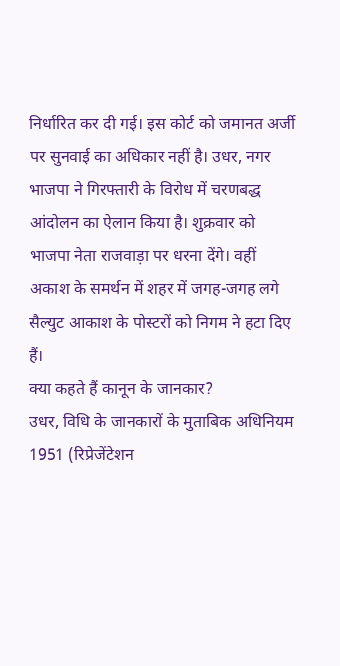निर्धारित कर दी गई। इस कोर्ट को जमानत अर्जी पर सुनवाई का अधिकार नहीं है। उधर, नगर भाजपा ने गिरफ्तारी के विरोध में चरणबद्ध आंदोलन का ऐलान किया है। शुक्रवार को भाजपा नेता राजवाड़ा पर धरना देंगे। वहीं अकाश के समर्थन में शहर में जगह-जगह लगे सैल्युट आकाश के पोस्टरों को निगम ने हटा दिए हैं।
क्या कहते हैं कानून के जानकार?
उधर, विधि के जानकारों के मुताबिक अधिनियम 1951 (रिप्रेजेंटेशन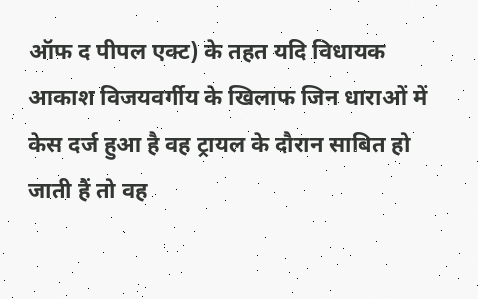ऑफ द पीपल एक्ट) के तहत यदि विधायक आकाश विजयवर्गीय के खिलाफ जिन धाराओं में केस दर्ज हुआ है वह ट्रायल के दौरान साबित हो जाती हैं तो वह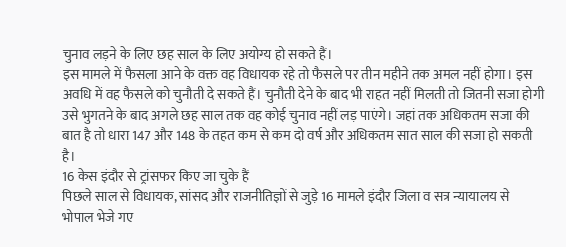चुनाव लड़ने के लिए छह साल के लिए अयोग्य हो सकते हैं।
इस मामले में फैसला आने के वक्त वह विधायक रहे तो फैसले पर तीन महीने तक अमल नहीं होगा। इस अवधि में वह फैसले को चुनौती दे सकते हैं। चुनौती देने के बाद भी राहत नहीं मिलती तो जितनी सजा होगी उसे भुगतने के बाद अगले छह साल तक वह कोई चुनाव नहीं लड़ पाएंगे। जहां तक अधिकतम सजा की बात है तो धारा 147 और 148 के तहत कम से कम दो वर्ष और अधिकतम सात साल की सजा हो सकती है।
16 केस इंदौर से ट्रांसफर किए जा चुके हैं
पिछले साल से विधायक, सांसद और राजनीतिज्ञों से जुड़े 16 मामले इंदौर जिला व सत्र न्यायालय से भोपाल भेजे गए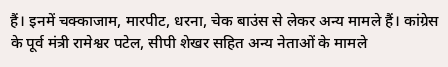हैं। इनमें चक्काजाम, मारपीट, धरना, चेक बाउंस से लेकर अन्य मामले हैं। कांग्रेस के पूर्व मंत्री रामेश्वर पटेल, सीपी शेखर सहित अन्य नेताओं के मामले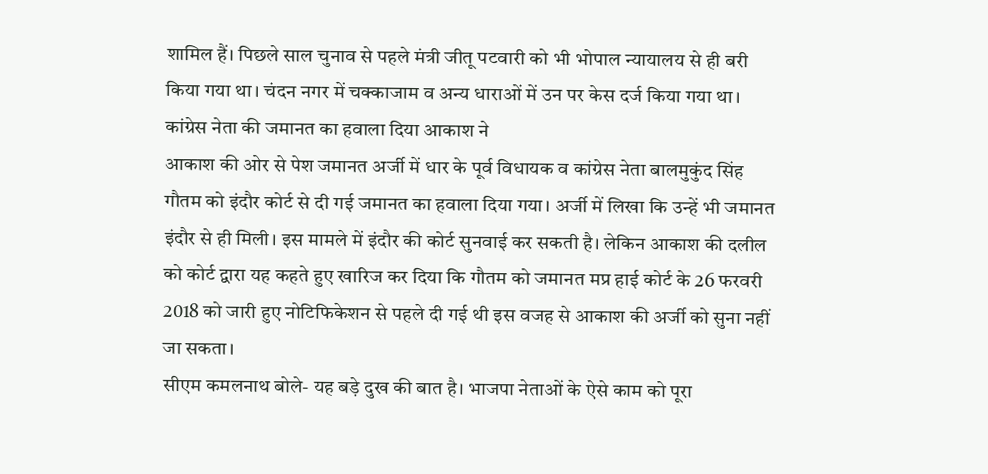शामिल हैं। पिछले साल चुनाव से पहले मंत्री जीतू पटवारी को भी भोपाल न्यायालय से ही बरी किया गया था। चंदन नगर में चक्काजाम व अन्य धाराओं में उन पर केस दर्ज किया गया था।
कांग्रेस नेता की जमानत का हवाला दिया आकाश ने
आकाश की ओर से पेश जमानत अर्जी में धार के पूर्व विधायक व कांग्रेस नेता बालमुकुंद सिंह गौतम को इंदौर कोर्ट से दी गई जमानत का हवाला दिया गया। अर्जी में लिखा कि उन्हें भी जमानत इंदौर से ही मिली। इस मामले में इंदौर की कोर्ट सुनवाई कर सकती है। लेकिन आकाश की दलील को कोर्ट द्वारा यह कहते हुए खारिज कर दिया कि गौतम को जमानत मप्र हाई कोर्ट के 26 फरवरी 2018 को जारी हुए नोटिफिकेशन से पहले दी गई थी इस वजह से आकाश की अर्जी को सुना नहीं जा सकता।
सीएम कमलनाथ बोले- यह बड़े दुख की बात है। भाजपा नेताओं के ऐसे काम को पूरा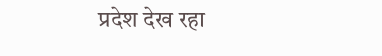प्रदेश देख रहा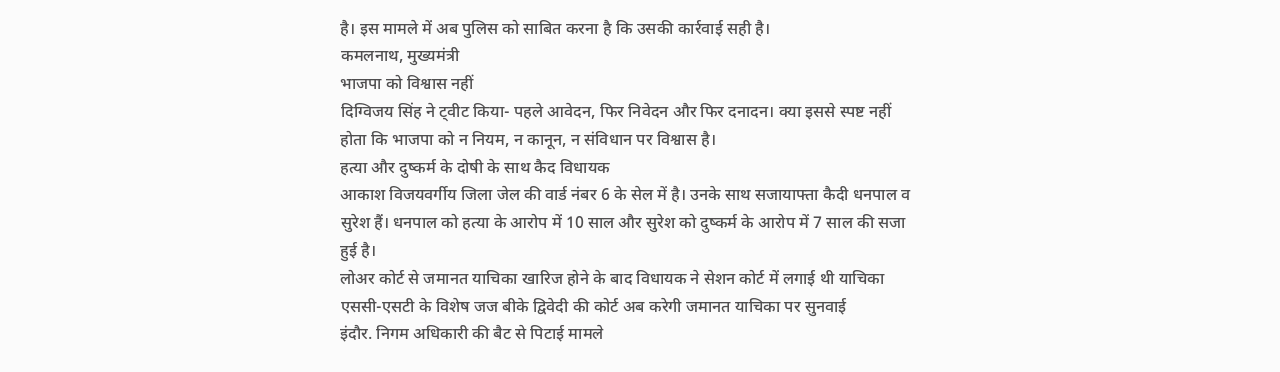है। इस मामले में अब पुलिस को साबित करना है कि उसकी कार्रवाई सही है।
कमलनाथ, मुख्यमंत्री
भाजपा को विश्वास नहीं
दिग्विजय सिंह ने ट्वीट किया- पहले आवेदन, फिर निवेदन और फिर दनादन। क्या इससे स्पष्ट नहीं होता कि भाजपा को न नियम, न कानून, न संविधान पर विश्वास है।
हत्या और दुष्कर्म के दोषी के साथ कैद विधायक
आकाश विजयवर्गीय जिला जेल की वार्ड नंबर 6 के सेल में है। उनके साथ सजायाफ्ता कैदी धनपाल व सुरेश हैं। धनपाल को हत्या के आरोप में 10 साल और सुरेश को दुष्कर्म के आरोप में 7 साल की सजा हुई है।
लोअर कोर्ट से जमानत याचिका खारिज होने के बाद विधायक ने सेशन कोर्ट में लगाई थी याचिका
एससी-एसटी के विशेष जज बीके द्विवेदी की कोर्ट अब करेगी जमानत याचिका पर सुनवाई
इंदौर. निगम अधिकारी की बैट से पिटाई मामले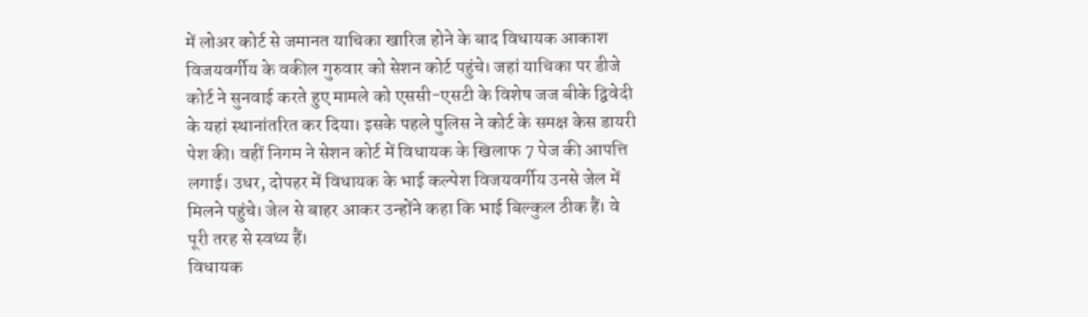में लोअर कोर्ट से जमानत याचिका खारिज होने के बाद विधायक आकाश विजयवर्गीय के वकील गुरुवार को सेशन कोर्ट पहुंचे। जहां याचिका पर डीजे कोर्ट ने सुनवाई करते हुए मामले को एससी-एसटी के विशेष जज बीके द्विवेदी के यहां स्थानांतरित कर दिया। इसके पहले पुलिस ने कोर्ट के समक्ष केस डायरी पेश की। वहीं निगम ने सेशन कोर्ट में विधायक के खिलाफ 7 पेज की आपत्ति लगाई। उधर, दोपहर में विधायक के भाई कल्पेश विजयवर्गीय उनसे जेल में मिलने पहुंचे। जेल से बाहर आकर उन्होंने कहा कि भाई बिल्कुल ठीक हैं। वे पूरी तरह से स्वथ्य हैं।
विधायक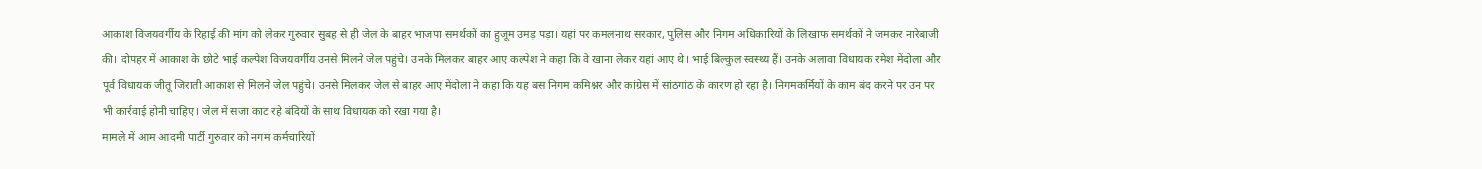आकाश विजयवर्गीय के रिहाई की मांग को लेकर गुरुवार सुबह से ही जेल के बाहर भाजपा समर्थकों का हुजूम उमड़ पड़ा। यहां पर कमलनाथ सरकार, पुलिस और निगम अधिकारियों के लिखाफ समर्थकों ने जमकर नारेबाजी की। दोपहर में आकाश के छोटे भाई कल्पेश विजयवर्गीय उनसे मिलने जेल पहुंचे। उनके मिलकर बाहर आए कल्पेश ने कहा कि वे खाना लेकर यहां आए थे। भाई बिल्कुल स्वस्थ्य हैं। उनके अलावा विधायक रमेश मेंदोला और पूर्व विधायक जीतू जिराती आकाश से मिलने जेल पहुंचे। उनसे मिलकर जेल से बाहर आए मेंदोला ने कहा कि यह बस निगम कमिश्नर और कांग्रेस में सांठगांठ के कारण हो रहा है। निगमकर्मियों के काम बंद करने पर उन पर भी कार्रवाई होनी चाहिए। जेल में सजा काट रहे बंदियों के साथ विधायक को रखा गया है।
मामले में आम आदमी पार्टी गुरुवार को नगम कर्मचारियों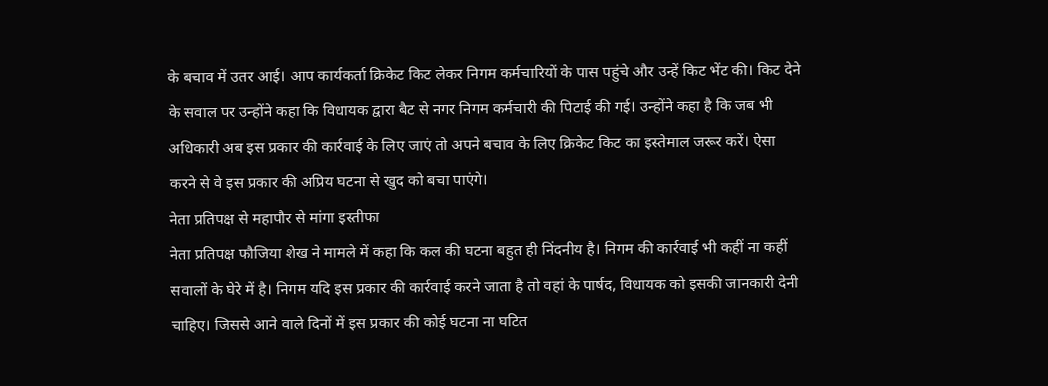के बचाव में उतर आई। आप कार्यकर्ता क्रिकेट किट लेकर निगम कर्मचारियों के पास पहुंचे और उन्हें किट भेंट की। किट देने के सवाल पर उन्होंने कहा कि विधायक द्वारा बैट से नगर निगम कर्मचारी की पिटाई की गई। उन्होंने कहा है कि जब भी अधिकारी अब इस प्रकार की कार्रवाई के लिए जाएं तो अपने बचाव के लिए क्रिकेट किट का इस्तेमाल जरूर करें। ऐसा करने से वे इस प्रकार की अप्रिय घटना से खुद को बचा पाएंगे।
नेता प्रतिपक्ष से महापौर से मांगा इस्तीफा
नेता प्रतिपक्ष फौजिया शेख ने मामले में कहा कि कल की घटना बहुत ही निंदनीय है। निगम की कार्रवाई भी कहीं ना कहीं सवालों के घेरे में है। निगम यदि इस प्रकार की कार्रवाई करने जाता है तो वहां के पार्षद, विधायक को इसकी जानकारी देनी चाहिए। जिससे आने वाले दिनों में इस प्रकार की कोई घटना ना घटित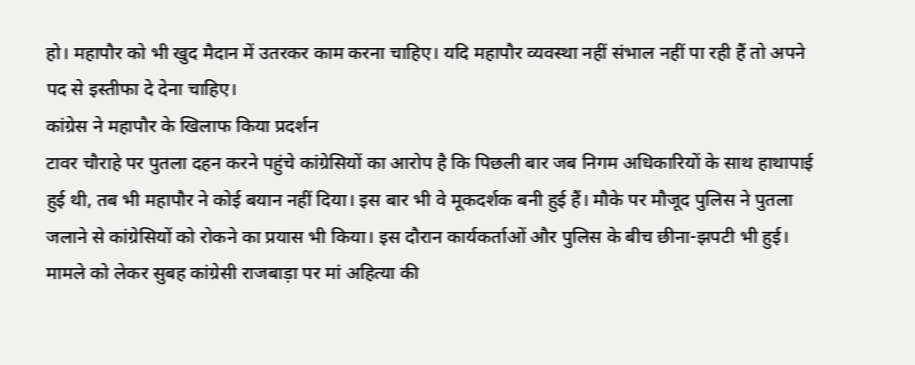हो। महापौर को भी खुद मैदान में उतरकर काम करना चाहिए। यदि महापौर व्यवस्था नहीं संभाल नहीं पा रही हैं तो अपने पद से इस्तीफा दे देना चाहिए।
कांग्रेस ने महापौर के खिलाफ किया प्रदर्शन
टावर चौराहे पर पुतला दहन करने पहुंचे कांग्रेसियों का आरोप है कि पिछली बार जब निगम अधिकारियों के साथ हाथापाई हुई थी, तब भी महापौर ने कोई बयान नहीं दिया। इस बार भी वे मूकदर्शक बनी हुई हैं। मौके पर मौजूद पुलिस ने पुतला जलाने से कांग्रेसियों को रोकने का प्रयास भी किया। इस दौरान कार्यकर्ताओं और पुलिस के बीच छीना-झपटी भी हुई। मामले को लेकर सुबह कांग्रेसी राजबाड़ा पर मां अहित्या की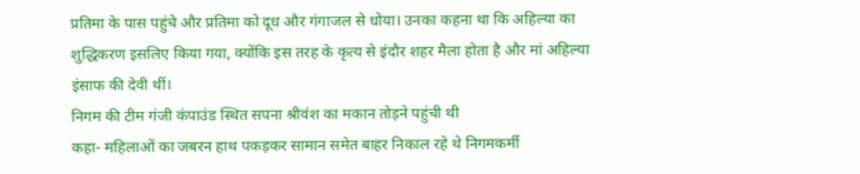प्रतिमा के पास पहुंचे और प्रतिमा को दूध और गंगाजल से धोया। उनका कहना था कि अहिल्या का शुद्धिकरण इसलिए किया गया, क्योंकि इस तरह के कृत्य से इंदौर शहर मैला होता है और मां अहिल्या इंसाफ की देवी थीं।
निगम की टीम गंजी कंपाउंड स्थित सपना श्रीवंश का मकान तोड़ने पहुंची थी
कहा- महिलाओं का जबरन हाथ पकड़कर सामान समेत बाहर निकाल रहे थे निगमकर्मी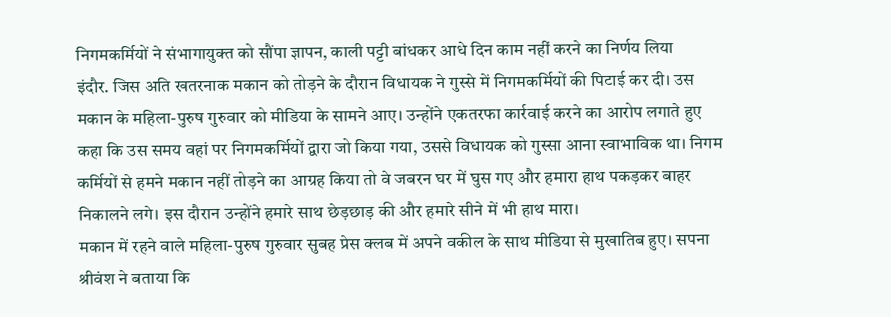निगमकर्मियों ने संभागायुक्त को सौंपा ज्ञापन, काली पट्टी बांधकर आधे दिन काम नहीं करने का निर्णय लिया
इंदौर. जिस अति खतरनाक मकान को तोड़ने के दौरान विधायक ने गुस्से में निगमकर्मियों की पिटाई कर दी। उस मकान के महिला-पुरुष गुरुवार को मीडिया के सामने आए। उन्होंने एकतरफा कार्रवाई करने का आरोप लगाते हुए कहा कि उस समय वहां पर निगमकर्मियों द्वारा जो किया गया, उससे विधायक को गुस्सा आना स्वाभाविक था। निगम कर्मियों से हमने मकान नहीं तोड़ने का आग्रह किया तो वे जबरन घर में घुस गए और हमारा हाथ पकड़कर बाहर निकालने लगे। इस दौरान उन्होंने हमारे साथ छेड़छाड़ की और हमारे सीने में भी हाथ मारा।
मकान में रहने वाले महिला-पुरुष गुरुवार सुबह प्रेस क्लब में अपने वकील के साथ मीडिया से मुखातिब हुए। सपना श्रीवंश ने बताया कि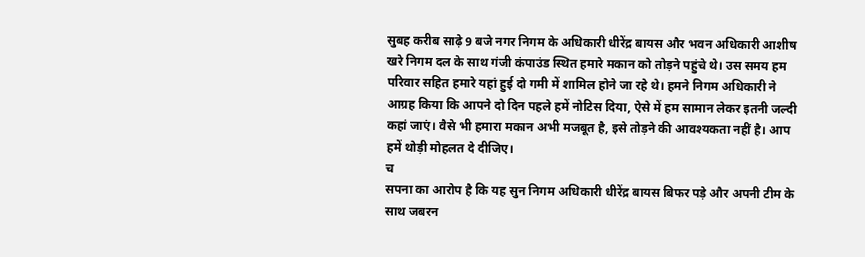सुबह करीब साढ़े 9 बजे नगर निगम के अधिकारी धीरेंद्र बायस और भवन अधिकारी आशीष खरे निगम दल के साथ गंजी कंपाउंड स्थित हमारे मकान को तोड़ने पहुंचे थे। उस समय हम परिवार सहित हमारे यहां हुई दो गमी में शामिल होने जा रहे थे। हमने निगम अधिकारी ने आग्रह किया कि आपने दो दिन पहले हमें नोटिस दिया, ऐसे में हम सामान लेकर इतनी जल्दी कहां जाएं। वैसे भी हमारा मकान अभी मजबूत है, इसे तोड़ने की आवश्यकता नहीं है। आप हमें थोड़ी मोहलत दे दीजिए।
च
सपना का आरोप है कि यह सुन निगम अधिकारी धीरेंद्र बायस बिफर पड़े और अपनी टीम के साथ जबरन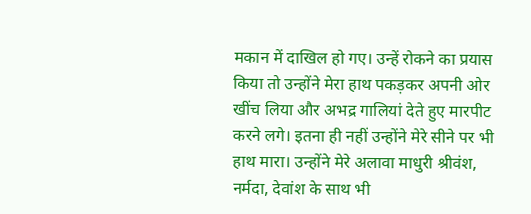मकान में दाखिल हो गए। उन्हें रोकने का प्रयास किया तो उन्होंने मेरा हाथ पकड़कर अपनी ओर खींच लिया और अभद्र गालियां देते हुए मारपीट करने लगे। इतना ही नहीं उन्होंने मेरे सीने पर भी हाथ मारा। उन्होंने मेरे अलावा माधुरी श्रीवंश, नर्मदा, देवांश के साथ भी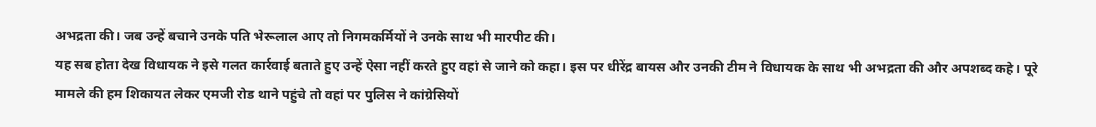अभद्रता की। जब उन्हें बचाने उनके पति भेरूलाल आए तो निगमकर्मियों ने उनके साथ भी मारपीट की।
यह सब होता देख विधायक ने इसे गलत कार्रवाई बताते हुए उन्हें ऐसा नहीं करते हुए वहां से जाने को कहा। इस पर धीरेंद्र बायस और उनकी टीम ने विधायक के साथ भी अभद्रता की और अपशब्द कहे। पूरे मामले की हम शिकायत लेकर एमजी रोड थाने पहुंचे तो वहां पर पुलिस ने कांग्रेसियों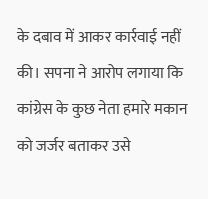के दबाव में आकर कार्रवाई नहीं की। सपना ने आरोप लगाया कि कांग्रेस के कुछ नेता हमारे मकान को जर्जर बताकर उसे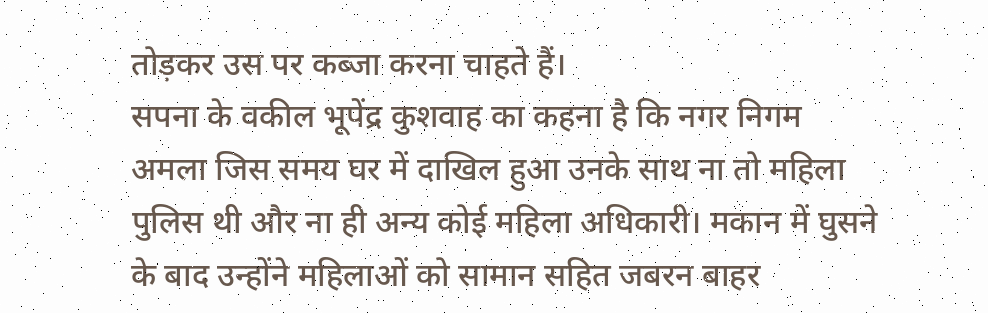तोड़कर उस पर कब्जा करना चाहते हैं।
सपना के वकील भूपेंद्र कुशवाह का कहना है कि नगर निगम अमला जिस समय घर में दाखिल हुआ उनके साथ ना तो महिला पुलिस थी और ना ही अन्य कोई महिला अधिकारी। मकान में घुसने के बाद उन्होंने महिलाओं को सामान सहित जबरन बाहर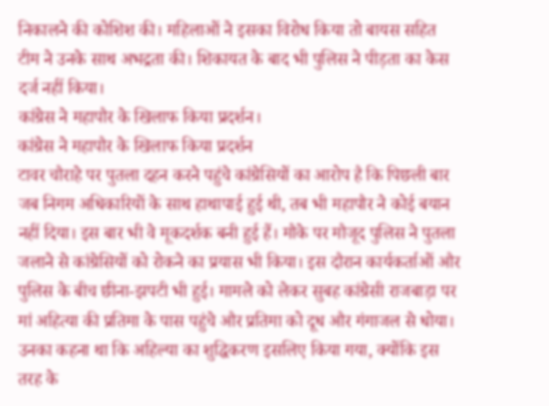निकालने की कोशिश की। महिलाओं ने इसका विरोध किया तो बायस सहित टीम ने उनके साथ अभद्रता की। शिकायत के बाद भी पुलिस ने पीड़ता का केस दर्ज नहीं किया।
कांग्रेस ने महापौर के खिलाफ किया प्रदर्शन।
कांग्रेस ने महापौर के खिलाफ किया प्रदर्शन
टावर चौराहे पर पुतला दहन करने पहुंचे कांग्रेसियों का आरोप है कि पिछली बार जब निगम अधिकारियों के साथ हाथापाई हुई थी, तब भी महापौर ने कोई बयान नहीं दिया। इस बार भी वे मूकदर्शक बनी हुई हैं। मौके पर मौजूद पुलिस ने पुतला जलाने से कांग्रेसियों को रोकने का प्रयास भी किया। इस दौरान कार्यकर्ताओं और पुलिस के बीच छीना-झपटी भी हुई। मामले को लेकर सुबह कांग्रेसी राजबाड़ा पर मां अहित्या की प्रतिमा के पास पहुंचे और प्रतिमा को दूध और गंगाजल से धोया। उनका कहना था कि अहिल्या का शुद्धिकरण इसलिए किया गया, क्योंकि इस तरह के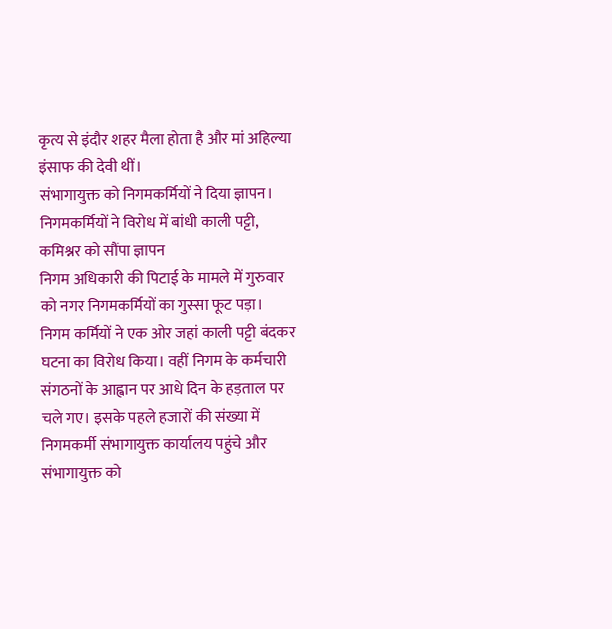कृत्य से इंदौर शहर मैला होता है और मां अहिल्या इंसाफ की देवी थीं।
संभागायुक्त को निगमकर्मियों ने दिया ज्ञापन।
निगमकर्मियों ने विरोध में बांधी काली पट्टी, कमिश्नर को सौंपा ज्ञापन
निगम अधिकारी की पिटाई के मामले में गुरुवार को नगर निगमकर्मियों का गुस्सा फूट पड़ा। निगम कर्मियों ने एक ओर जहां काली पट्टी बंदकर घटना का विरोध किया। वहीं निगम के कर्मचारी संगठनों के आह्वान पर आधे दिन के हड़ताल पर चले गए। इसके पहले हजारों की संख्या में निगमकर्मी संभागायुक्त कार्यालय पहुंचे और संभागायुक्त को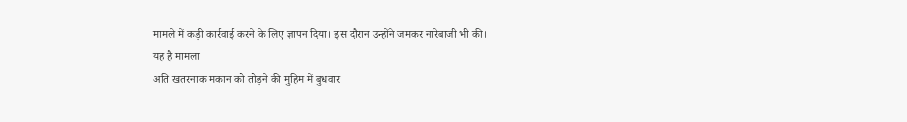मामले में कड़ी कार्रवाई करने के लिए ज्ञापन दिया। इस दौरान उन्होंने जमकर नारेबाजी भी की।
यह है मामला
अति खतरनाक मकान को तोड़ने की मुहिम में बुधवार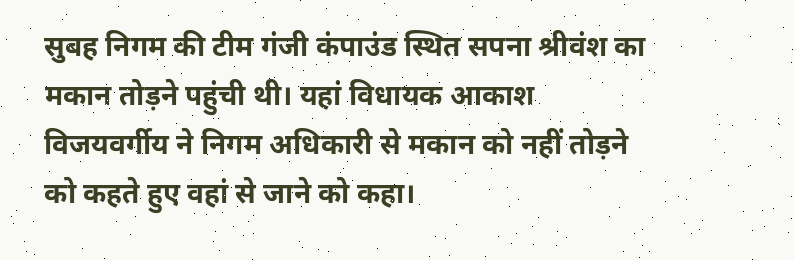सुबह निगम की टीम गंजी कंपाउंड स्थित सपना श्रीवंश का मकान तोड़ने पहुंची थी। यहां विधायक आकाश विजयवर्गीय ने निगम अधिकारी से मकान को नहीं तोड़ने को कहते हुए वहां से जाने को कहा।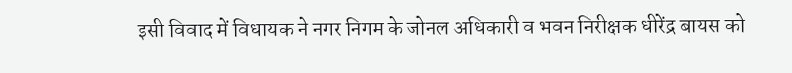इसी विवाद में विधायक ने नगर निगम के जोनल अधिकारी व भवन निरीक्षक धीरेंद्र बायस को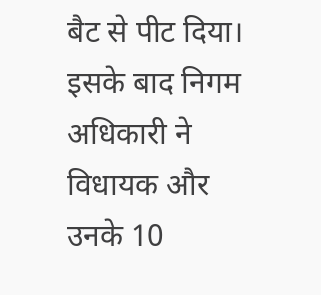बैट से पीट दिया। इसके बाद निगम अधिकारी ने विधायक और उनके 10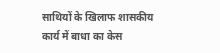साथियों के खिलाफ शासकीय कार्य में बाधा का केस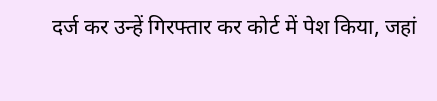दर्ज कर उन्हें गिरफ्तार कर कोर्ट में पेश किया, जहां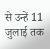से उन्हें 11 जुलाई तक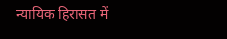न्यायिक हिरासत में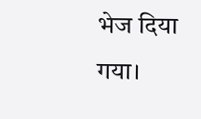भेज दिया गया।